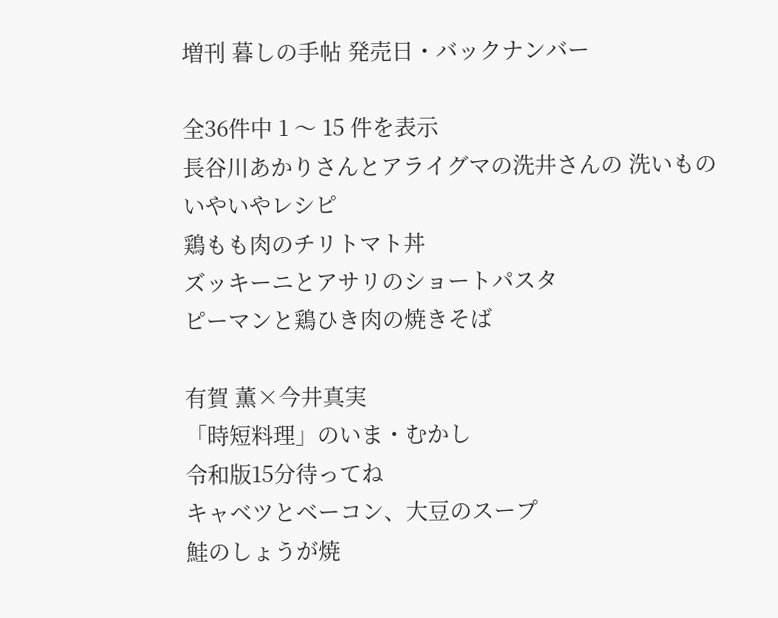増刊 暮しの手帖 発売日・バックナンバー

全36件中 1 〜 15 件を表示
長谷川あかりさんとアライグマの洗井さんの 洗いもの いやいやレシピ
鶏もも肉のチリトマト丼
ズッキーニとアサリのショートパスタ
ピーマンと鶏ひき肉の焼きそば

有賀 薫×今井真実
「時短料理」のいま・むかし
令和版15分待ってね
キャベツとベーコン、大豆のスープ
鮭のしょうが焼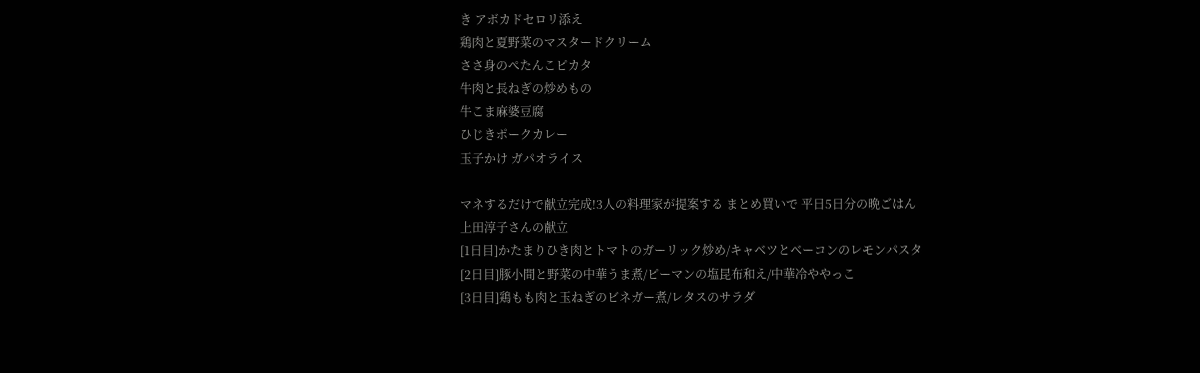き アボカドセロリ添え
鶏肉と夏野菜のマスタードクリーム
ささ身のぺたんこピカタ
牛肉と長ねぎの炒めもの
牛こま麻婆豆腐
ひじきポークカレー
玉子かけ ガパオライス

マネするだけで献立完成!3人の料理家が提案する まとめ買いで 平日5日分の晩ごはん
上田淳子さんの献立
[1日目]かたまりひき肉とトマトのガーリック炒め/キャベツとベーコンのレモンパスタ
[2日目]豚小間と野菜の中華うま煮/ピーマンの塩昆布和え/中華冷ややっこ
[3日目]鶏もも肉と玉ねぎのビネガー煮/レタスのサラダ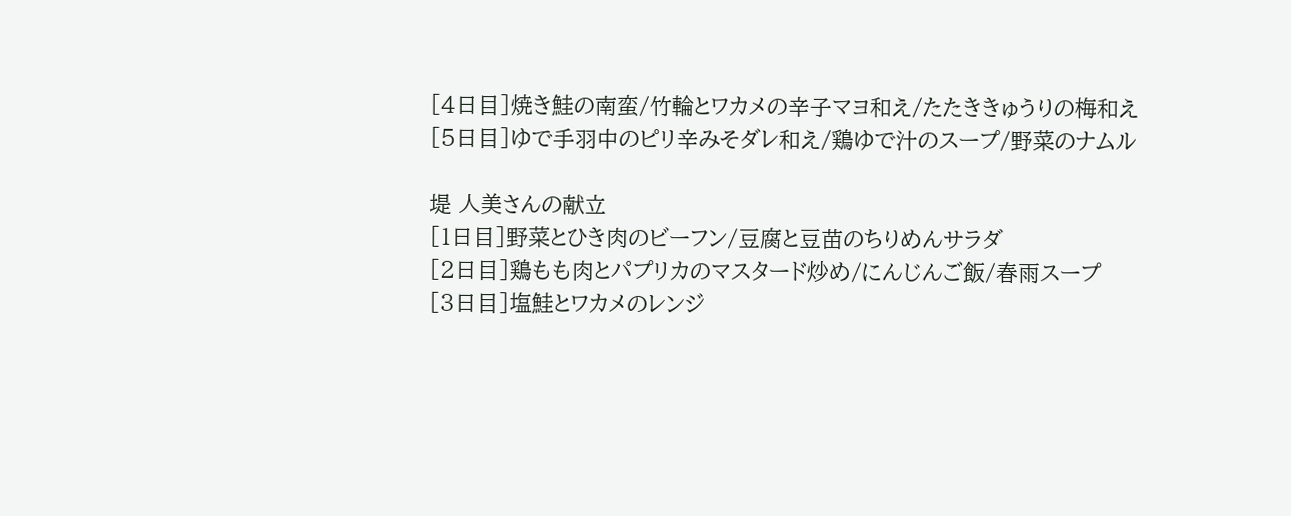[4日目]焼き鮭の南蛮/竹輪とワカメの辛子マヨ和え/たたききゅうりの梅和え
[5日目]ゆで手羽中のピリ辛みそダレ和え/鶏ゆで汁のスープ/野菜のナムル

堤 人美さんの献立
[1日目]野菜とひき肉のビーフン/豆腐と豆苗のちりめんサラダ
[2日目]鶏もも肉とパプリカのマスタード炒め/にんじんご飯/春雨スープ
[3日目]塩鮭とワカメのレンジ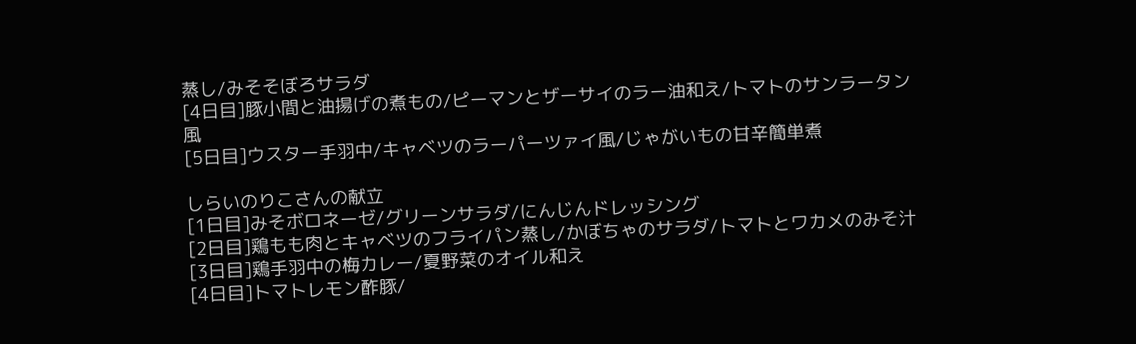蒸し/みそそぼろサラダ
[4日目]豚小間と油揚げの煮もの/ピーマンとザーサイのラー油和え/トマトのサンラータン風
[5日目]ウスター手羽中/キャベツのラーパーツァイ風/じゃがいもの甘辛簡単煮

しらいのりこさんの献立
[1日目]みそボロネーゼ/グリーンサラダ/にんじんドレッシング
[2日目]鶏もも肉とキャベツのフライパン蒸し/かぼちゃのサラダ/トマトとワカメのみそ汁
[3日目]鶏手羽中の梅カレー/夏野菜のオイル和え
[4日目]トマトレモン酢豚/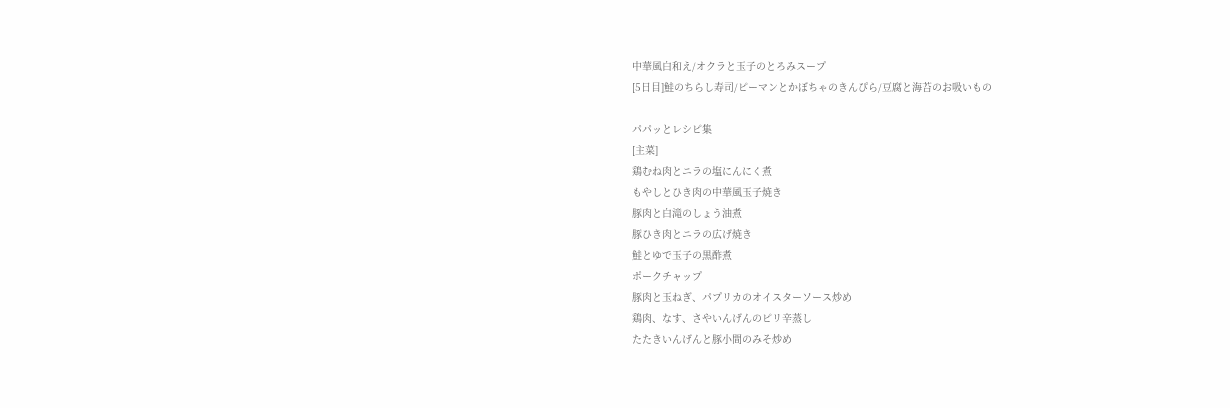中華風白和え/オクラと玉子のとろみスープ
[5日目]鮭のちらし寿司/ピーマンとかぼちゃのきんぴら/豆腐と海苔のお吸いもの

パパッとレシピ集
[主菜]
鶏むね肉とニラの塩にんにく煮
もやしとひき肉の中華風玉子焼き
豚肉と白滝のしょう油煮
豚ひき肉とニラの広げ焼き
鮭とゆで玉子の黒酢煮
ポークチャップ
豚肉と玉ねぎ、パプリカのオイスターソース炒め
鶏肉、なす、さやいんげんのピリ辛蒸し
たたきいんげんと豚小間のみそ炒め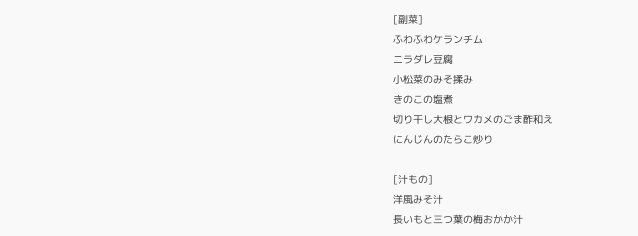[副菜]
ふわふわケランチム
ニラダレ豆腐
小松菜のみそ揉み
きのこの塩煮
切り干し大根とワカメのごま酢和え
にんじんのたらこ炒り

[汁もの]
洋風みそ汁
長いもと三つ葉の梅おかか汁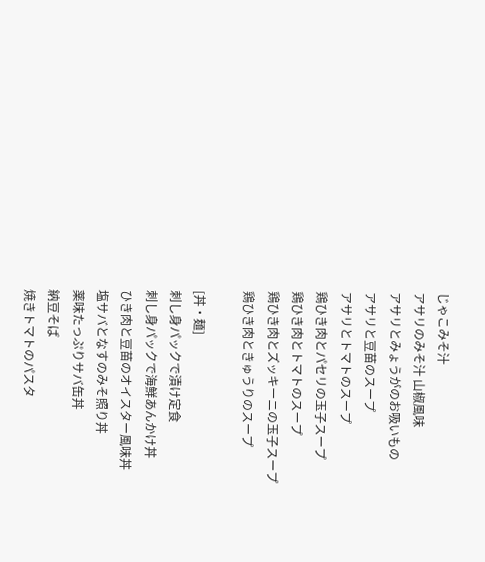じゃこみそ汁
アサリのみそ汁 山椒風味
アサリとみょうがのお吸いもの
アサリと豆苗のスープ
アサリとトマトのスープ
鶏ひき肉とパセリの玉子スープ
鶏ひき肉とトマトのスープ
鶏ひき肉とズッキーニの玉子スープ
鶏ひき肉ときゅうりのスープ

[丼・麺]
刺し身パックで漬け定食
刺し身パックで海鮮あんかけ丼
ひき肉と豆苗のオイスター風味丼
塩サバとなすのみそ照り丼
薬味たっぷりサバ缶丼
納豆そば
焼きトマトのパスタ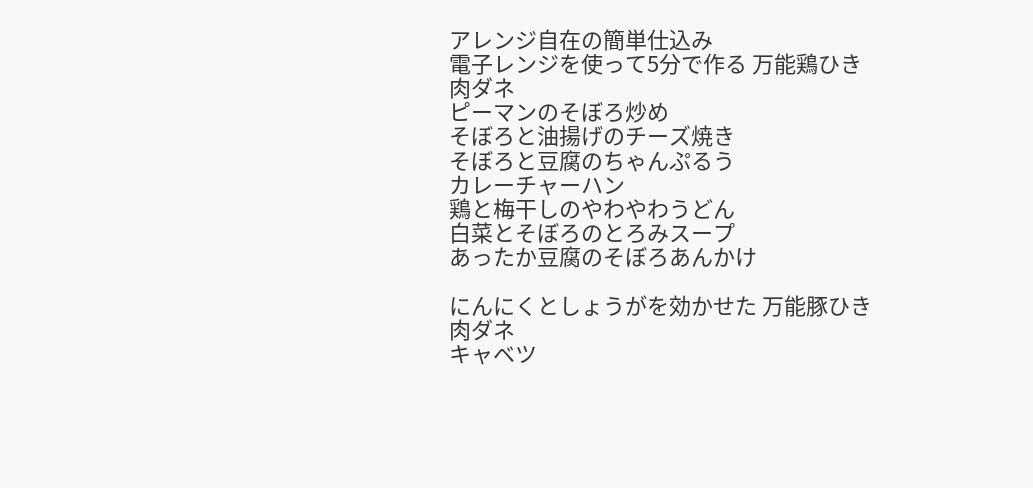アレンジ自在の簡単仕込み
電子レンジを使って5分で作る 万能鶏ひき肉ダネ
ピーマンのそぼろ炒め
そぼろと油揚げのチーズ焼き
そぼろと豆腐のちゃんぷるう
カレーチャーハン
鶏と梅干しのやわやわうどん
白菜とそぼろのとろみスープ
あったか豆腐のそぼろあんかけ

にんにくとしょうがを効かせた 万能豚ひき肉ダネ
キャベツ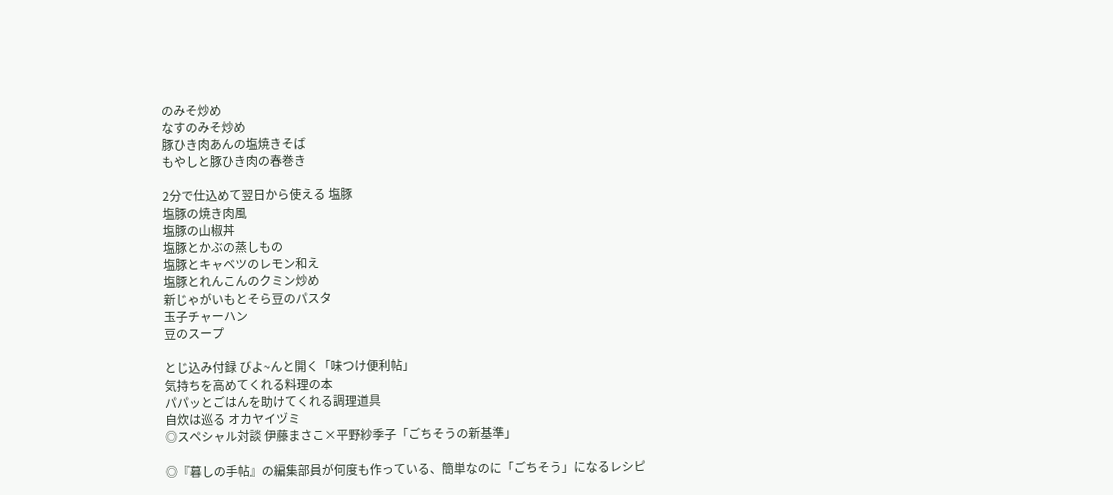のみそ炒め
なすのみそ炒め
豚ひき肉あんの塩焼きそば
もやしと豚ひき肉の春巻き

2分で仕込めて翌日から使える 塩豚
塩豚の焼き肉風
塩豚の山椒丼
塩豚とかぶの蒸しもの
塩豚とキャベツのレモン和え
塩豚とれんこんのクミン炒め
新じゃがいもとそら豆のパスタ
玉子チャーハン
豆のスープ

とじ込み付録 びよ~んと開く「味つけ便利帖」
気持ちを高めてくれる料理の本
パパッとごはんを助けてくれる調理道具
自炊は巡る オカヤイヅミ
◎スペシャル対談 伊藤まさこ×平野紗季子「ごちそうの新基準」

◎『暮しの手帖』の編集部員が何度も作っている、簡単なのに「ごちそう」になるレシピ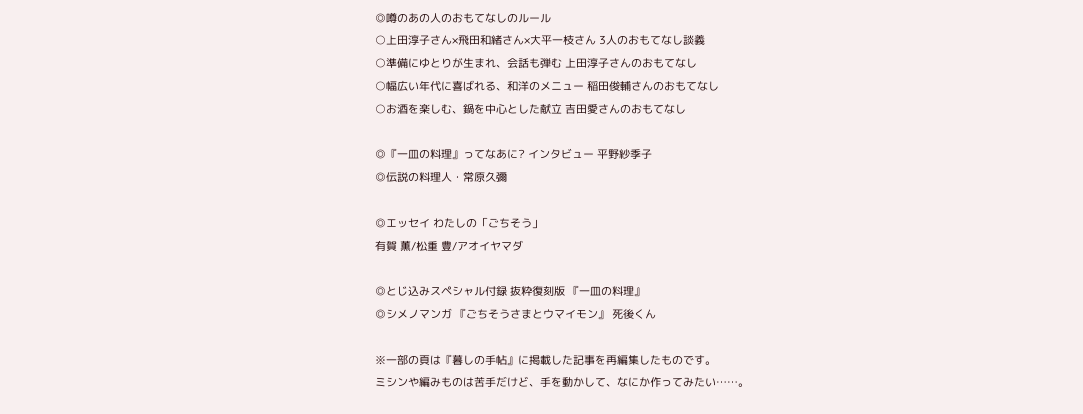◎噂のあの人のおもてなしのルール
○上田淳子さん×飛田和緒さん×大平一枝さん 3人のおもてなし談義
○準備にゆとりが生まれ、会話も弾む 上田淳子さんのおもてなし
○幅広い年代に喜ばれる、和洋のメニュー 稲田俊輔さんのおもてなし
○お酒を楽しむ、鍋を中心とした献立 吉田愛さんのおもてなし

◎『一皿の料理』ってなあに? インタビュー 平野紗季子
◎伝説の料理人・常原久彌

◎エッセイ わたしの「ごちそう」
有賀 薫/松重 豊/アオイヤマダ

◎とじ込みスペシャル付録 抜粋復刻版 『一皿の料理』
◎シメノマンガ 『ごちそうさまとウマイモン』 死後くん

※一部の頁は『暮しの手帖』に掲載した記事を再編集したものです。
ミシンや編みものは苦手だけど、手を動かして、なにか作ってみたい……。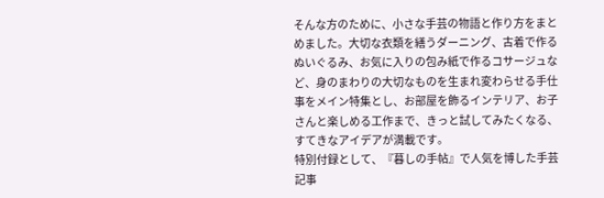そんな方のために、小さな手芸の物語と作り方をまとめました。大切な衣類を繕うダーニング、古着で作るぬいぐるみ、お気に入りの包み紙で作るコサージュなど、身のまわりの大切なものを生まれ変わらせる手仕事をメイン特集とし、お部屋を飾るインテリア、お子さんと楽しめる工作まで、きっと試してみたくなる、すてきなアイデアが満載です。
特別付録として、『暮しの手帖』で人気を博した手芸記事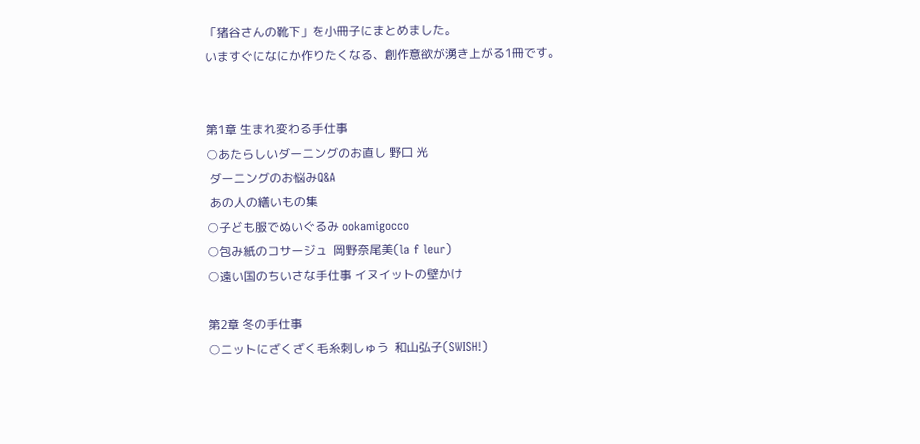「猪谷さんの靴下」を小冊子にまとめました。
いますぐになにか作りたくなる、創作意欲が湧き上がる1冊です。


第1章 生まれ変わる手仕事
○あたらしいダーニングのお直し 野口 光
 ダーニングのお悩みQ&A
 あの人の繕いもの集
○子ども服でぬいぐるみ ookamigocco
○包み紙のコサージュ  岡野奈尾美(la f leur)
○遠い国のちいさな手仕事 イヌイットの壁かけ

第2章 冬の手仕事
○ニットにざくざく毛糸刺しゅう  和山弘子(SWISH!)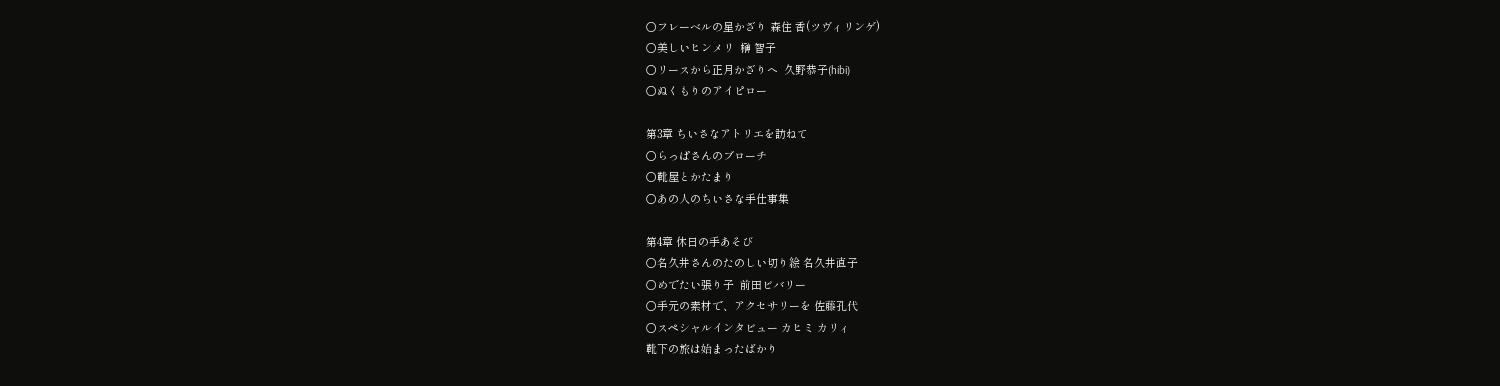○フレーベルの星かざり 森住 香(ツヴィリンゲ)
○美しいヒンメリ  榊 智子
○リースから正月かざりへ  久野恭子(hibi)
○ぬくもりのアイピロー

第3章 ちいさなアトリエを訪ねて
○らっぱさんのブローチ
○靴屋とかたまり
○あの人のちいさな手仕事集

第4章 休日の手あそび
○名久井さんのたのしい切り絵 名久井直子
○めでたい張り子  前田ビバリー
○手元の素材で、アクセサリーを 佐藤孔代
○スペシャルインタビュー カヒミ カリィ
靴下の旅は始まったばかり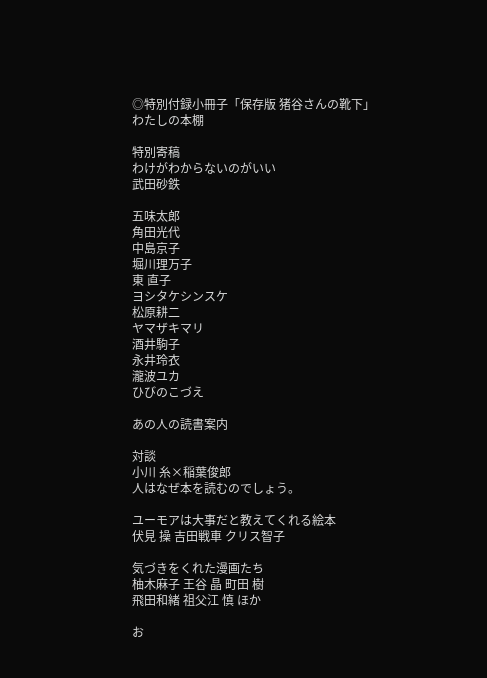◎特別付録小冊子「保存版 猪谷さんの靴下」
わたしの本棚

特別寄稿
わけがわからないのがいい
武田砂鉄

五味太郎
角田光代
中島京子
堀川理万子
東 直子
ヨシタケシンスケ
松原耕二
ヤマザキマリ
酒井駒子
永井玲衣
瀧波ユカ
ひびのこづえ

あの人の読書案内

対談
小川 糸×稲葉俊郎
人はなぜ本を読むのでしょう。

ユーモアは大事だと教えてくれる絵本
伏見 操 吉田戦車 クリス智子

気づきをくれた漫画たち
柚木麻子 王谷 晶 町田 樹
飛田和緒 祖父江 慎 ほか

お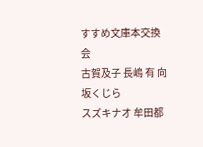すすめ文庫本交換会
古賀及子 長嶋 有 向坂くじら
スズキナオ 牟田都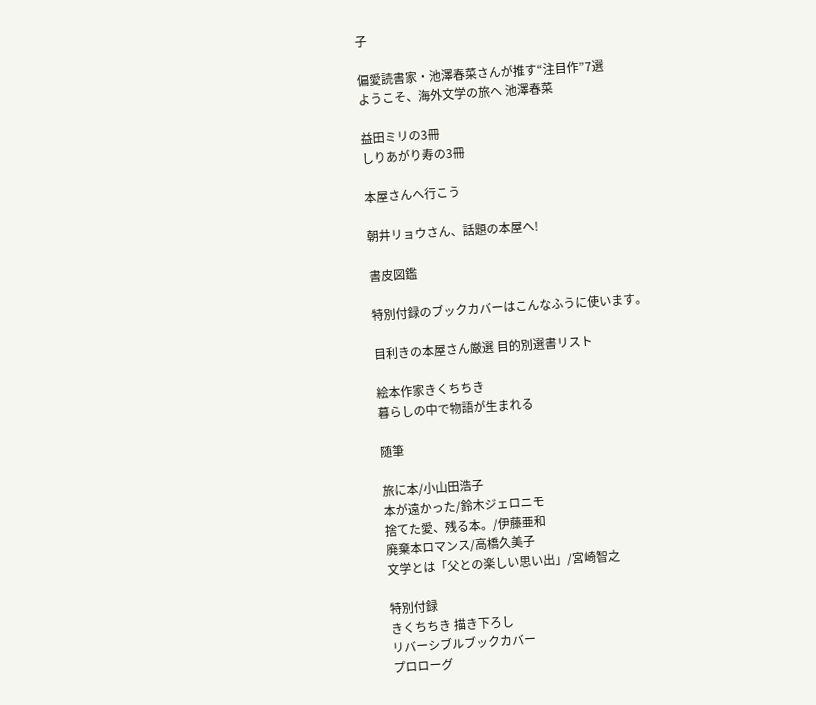子

偏愛読書家・池澤春菜さんが推す“注目作”7選
ようこそ、海外文学の旅へ 池澤春菜

益田ミリの3冊
しりあがり寿の3冊

本屋さんへ行こう

朝井リョウさん、話題の本屋へ!

書皮図鑑

特別付録のブックカバーはこんなふうに使います。

目利きの本屋さん厳選 目的別選書リスト

絵本作家きくちちき
暮らしの中で物語が生まれる

随筆

旅に本/小山田浩子
本が遠かった/鈴木ジェロニモ
捨てた愛、残る本。/伊藤亜和
廃棄本ロマンス/高橋久美子
文学とは「父との楽しい思い出」/宮崎智之

特別付録
きくちちき 描き下ろし
リバーシブルブックカバー
プロローグ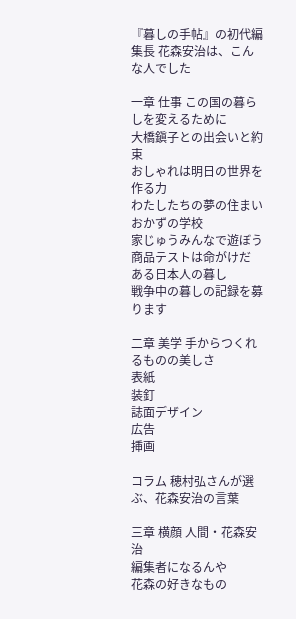『暮しの手帖』の初代編集長 花森安治は、こんな人でした

一章 仕事 この国の暮らしを変えるために
大橋鎭子との出会いと約束
おしゃれは明日の世界を作る力
わたしたちの夢の住まい
おかずの学校
家じゅうみんなで遊ぼう
商品テストは命がけだ
ある日本人の暮し
戦争中の暮しの記録を募ります

二章 美学 手からつくれるものの美しさ
表紙
装釘
誌面デザイン
広告
挿画

コラム 穂村弘さんが選ぶ、花森安治の言葉

三章 横顔 人間・花森安治
編集者になるんや
花森の好きなもの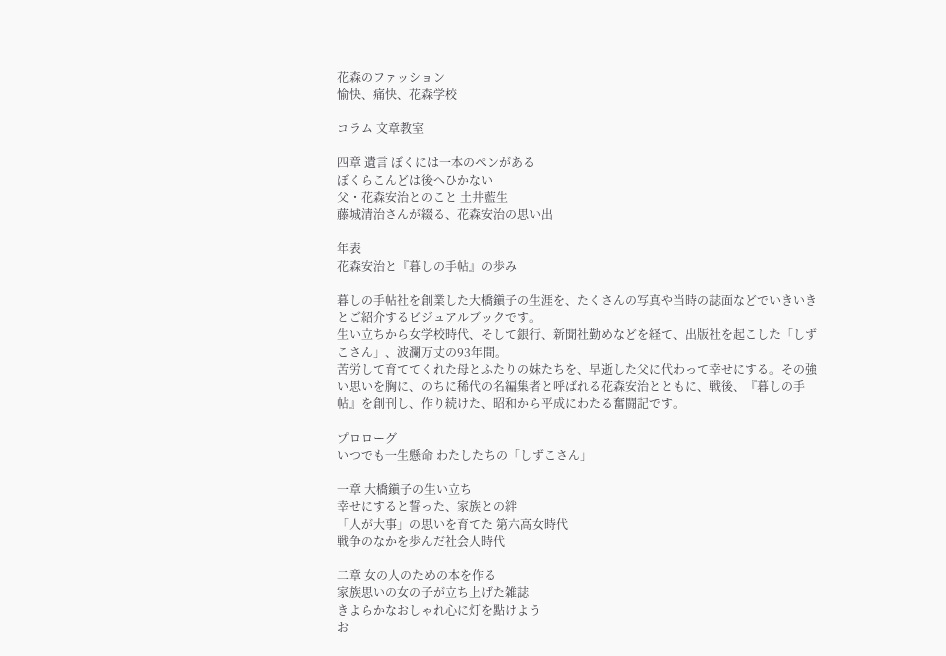花森のファッション
愉快、痛快、花森学校

コラム 文章教室

四章 遺言 ぼくには一本のペンがある
ぼくらこんどは後へひかない
父・花森安治とのこと 土井藍生
藤城清治さんが綴る、花森安治の思い出

年表
花森安治と『暮しの手帖』の歩み

暮しの手帖社を創業した大橋鎭子の生涯を、たくさんの写真や当時の誌面などでいきいきとご紹介するビジュアルブックです。
生い立ちから女学校時代、そして銀行、新聞社勤めなどを経て、出版社を起こした「しずこさん」、波瀾万丈の93年間。
苦労して育ててくれた母とふたりの妹たちを、早逝した父に代わって幸せにする。その強い思いを胸に、のちに稀代の名編集者と呼ばれる花森安治とともに、戦後、『暮しの手帖』を創刊し、作り続けた、昭和から平成にわたる奮闘記です。

プロローグ
いつでも一生懸命 わたしたちの「しずこさん」

一章 大橋鎭子の生い立ち
幸せにすると誓った、家族との絆
「人が大事」の思いを育てた 第六高女時代
戦争のなかを歩んだ社会人時代

二章 女の人のための本を作る
家族思いの女の子が立ち上げた雑誌
きよらかなおしゃれ心に灯を點けよう
お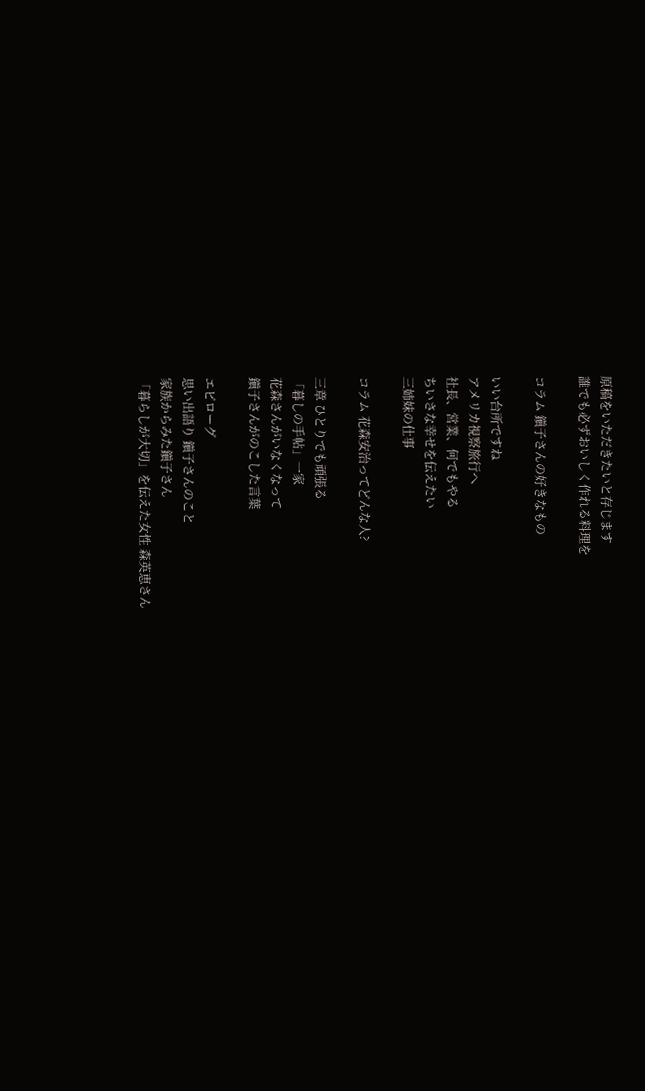原稿をいただきたいと存じます
誰でも必ずおいしく作れる料理を

コラム 鎭子さんの好きなもの

いい台所ですね
アメリカ視察旅行へ
社長、営業、何でもやる
ちいさな幸せを伝えたい
三姉妹の仕事

コラム 花森安治ってどんな人?

三章 ひとりでも頑張る
「暮しの手帖」一家
花森さんがいなくなって
鎭子さんがのこした言葉

エピローグ
思い出語り 鎭子さんのこと
家族からみた鎭子さん
「暮らしが大切」を伝えた女性 森英恵さん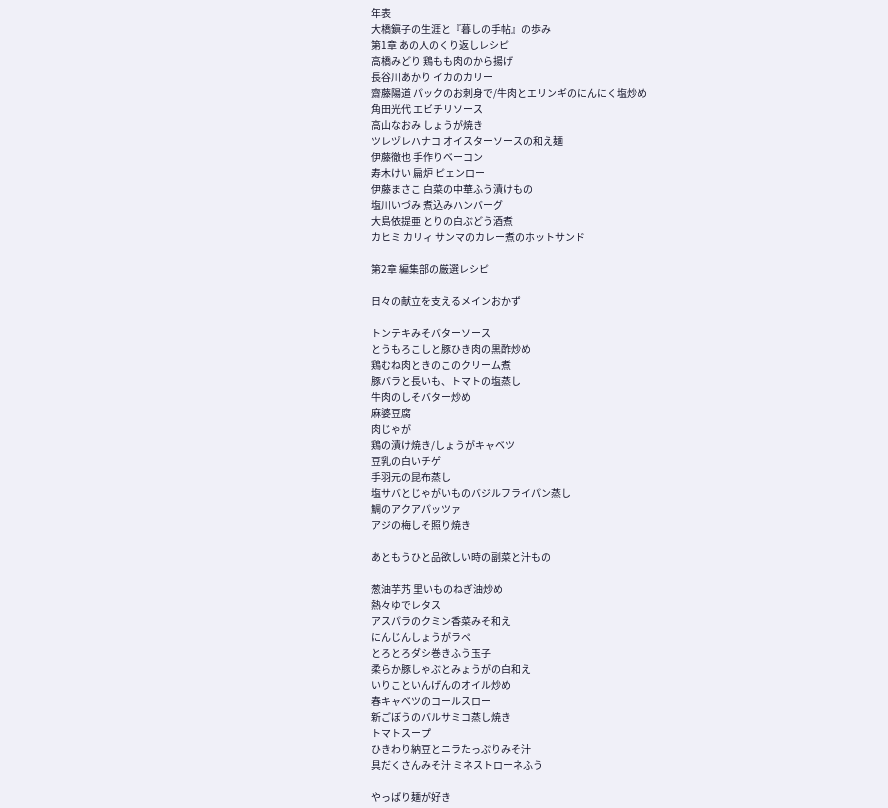年表
大橋鎭子の生涯と『暮しの手帖』の歩み
第1章 あの人のくり返しレシピ
高橋みどり 鶏もも肉のから揚げ
長谷川あかり イカのカリー
齋藤陽道 パックのお刺身で/牛肉とエリンギのにんにく塩炒め
角田光代 エビチリソース
高山なおみ しょうが焼き
ツレヅレハナコ オイスターソースの和え麺
伊藤徹也 手作りベーコン
寿木けい 扁炉 ピェンロー
伊藤まさこ 白菜の中華ふう漬けもの
塩川いづみ 煮込みハンバーグ
大島依提亜 とりの白ぶどう酒煮
カヒミ カリィ サンマのカレー煮のホットサンド

第2章 編集部の厳選レシピ

日々の献立を支えるメインおかず

トンテキみそバターソース
とうもろこしと豚ひき肉の黒酢炒め
鶏むね肉ときのこのクリーム煮
豚バラと長いも、トマトの塩蒸し
牛肉のしそバター炒め
麻婆豆腐
肉じゃが
鶏の漬け焼き/しょうがキャベツ
豆乳の白いチゲ
手羽元の昆布蒸し
塩サバとじゃがいものバジルフライパン蒸し
鯛のアクアパッツァ
アジの梅しそ照り焼き

あともうひと品欲しい時の副菜と汁もの

葱油芋艿 里いものねぎ油炒め
熱々ゆでレタス
アスパラのクミン香菜みそ和え
にんじんしょうがラペ
とろとろダシ巻きふう玉子
柔らか豚しゃぶとみょうがの白和え
いりこといんげんのオイル炒め
春キャベツのコールスロー
新ごぼうのバルサミコ蒸し焼き
トマトスープ
ひきわり納豆とニラたっぷりみそ汁
具だくさんみそ汁 ミネストローネふう

やっぱり麺が好き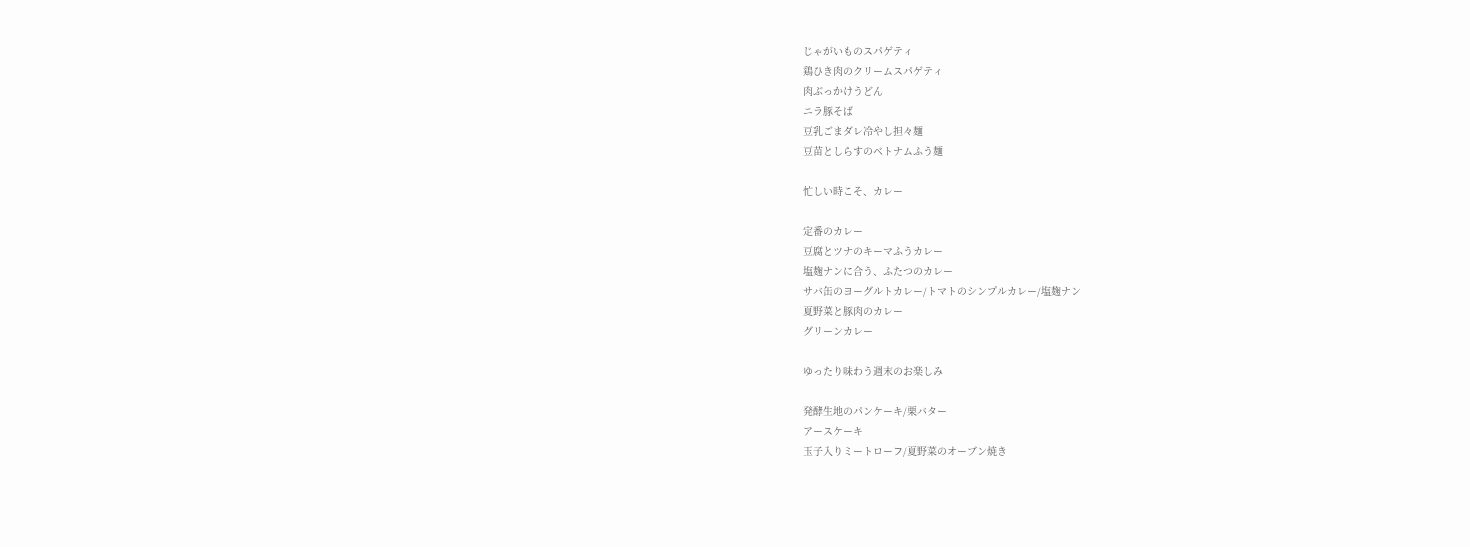じゃがいものスパゲティ
鶏ひき肉のクリームスパゲティ
肉ぶっかけうどん
ニラ豚そば
豆乳ごまダレ冷やし担々麺
豆苗としらすのベトナムふう麺

忙しい時こそ、カレー

定番のカレー
豆腐とツナのキーマふうカレー
塩麹ナンに合う、ふたつのカレー
サバ缶のヨーグルトカレー/トマトのシンプルカレー/塩麹ナン
夏野菜と豚肉のカレー
グリーンカレー

ゆったり味わう週末のお楽しみ

発酵生地のパンケーキ/栗バター
アースケーキ
玉子入りミートローフ/夏野菜のオーブン焼き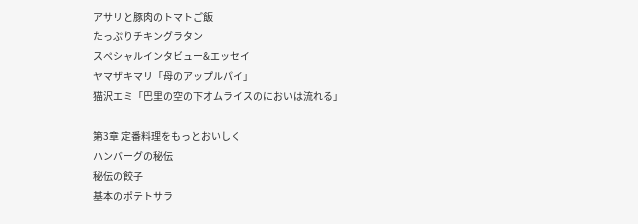アサリと豚肉のトマトご飯
たっぷりチキングラタン
スペシャルインタビュー&エッセイ
ヤマザキマリ「母のアップルパイ」
猫沢エミ「巴里の空の下オムライスのにおいは流れる」

第3章 定番料理をもっとおいしく
ハンバーグの秘伝
秘伝の餃子
基本のポテトサラ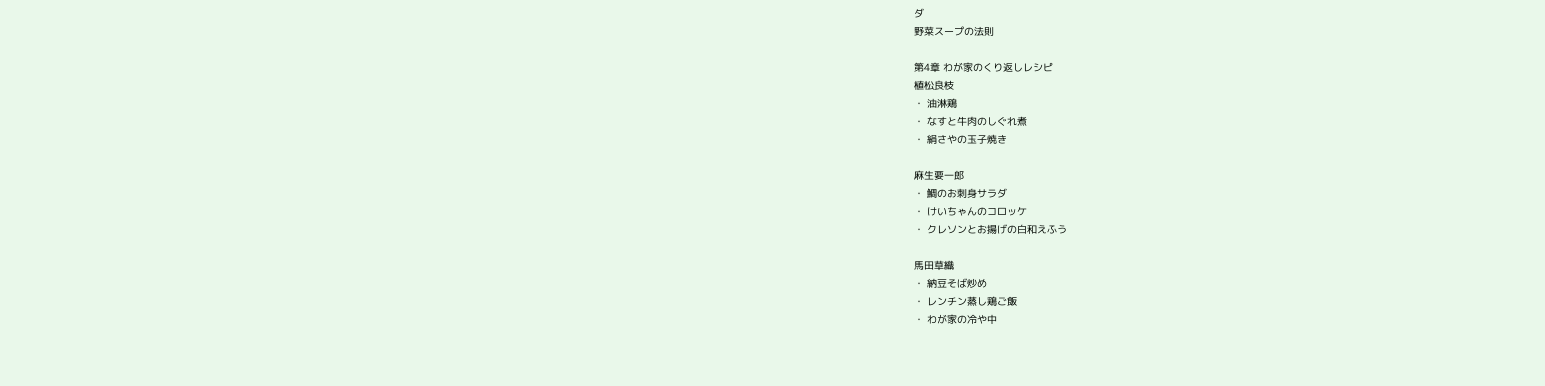ダ
野菜スープの法則

第4章 わが家のくり返しレシピ
植松良枝
・ 油淋鶏
・ なすと牛肉のしぐれ煮
・ 絹さやの玉子焼き

麻生要一郎
・ 鯛のお刺身サラダ
・ けいちゃんのコロッケ
・ クレソンとお揚げの白和えふう

馬田草織
・ 納豆そば炒め
・ レンチン蒸し鶏ご飯
・ わが家の冷や中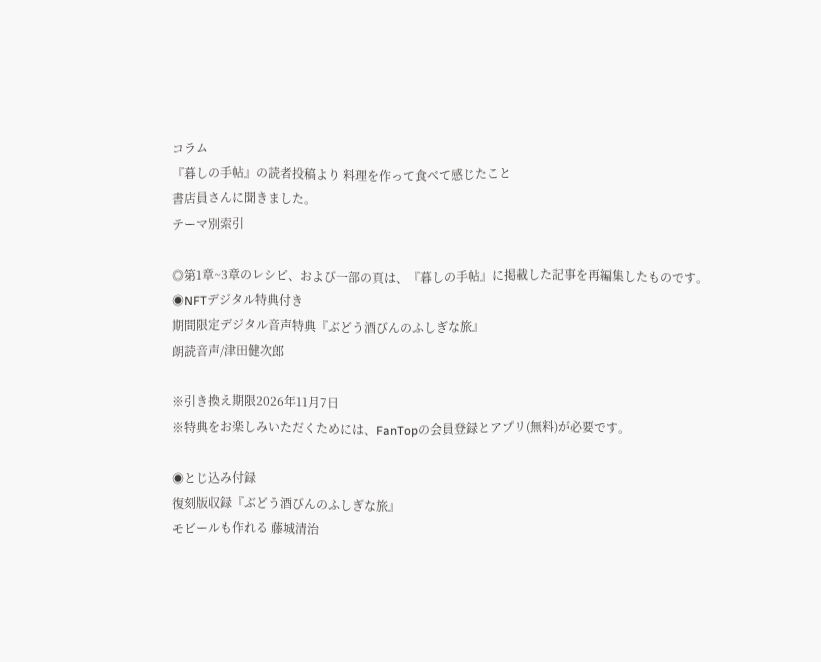コラム
『暮しの手帖』の読者投稿より 料理を作って食べて感じたこと
書店員さんに聞きました。
テーマ別索引

◎第1章~3章のレシピ、および一部の頁は、『暮しの手帖』に掲載した記事を再編集したものです。
◉NFTデジタル特典付き
期間限定デジタル音声特典『ぶどう酒びんのふしぎな旅』
朗読音声/津田健次郎

※引き換え期限2026年11月7日
※特典をお楽しみいただくためには、FanTopの会員登録とアプリ(無料)が必要です。

◉とじ込み付録
復刻版収録『ぶどう酒びんのふしぎな旅』
モビールも作れる 藤城清治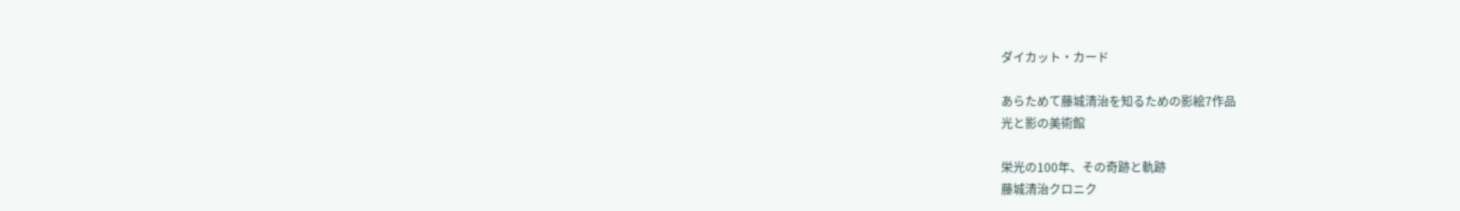ダイカット・カード

あらためて藤城清治を知るための影絵7作品
光と影の美術館

栄光の100年、その奇跡と軌跡
藤城清治クロニク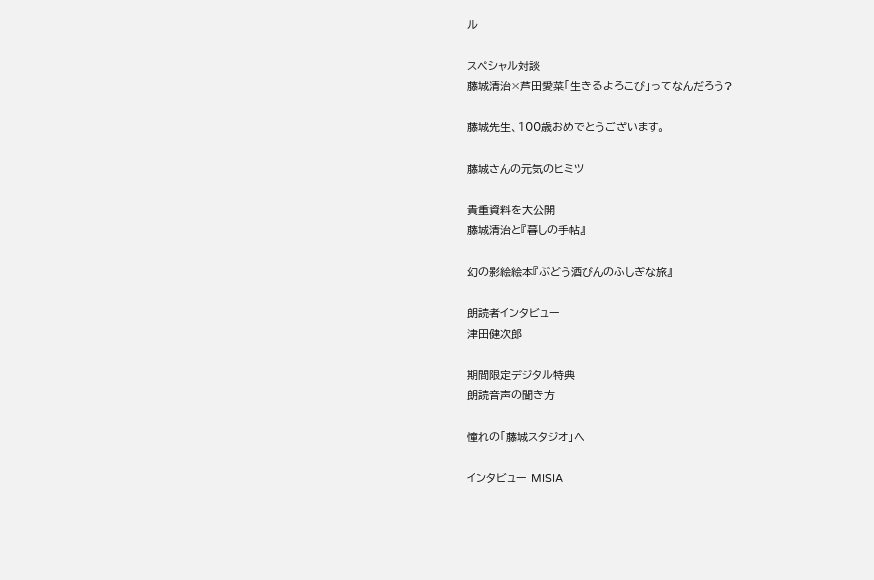ル

スペシャル対談
藤城清治×芦田愛菜「生きるよろこび」ってなんだろう?

藤城先生、100歳おめでとうございます。

藤城さんの元気のヒミツ

貴重資料を大公開
藤城清治と『暮しの手帖』

幻の影絵絵本『ぶどう酒びんのふしぎな旅』

朗読者インタビュー
津田健次郎

期間限定デジタル特典
朗読音声の聞き方

憧れの「藤城スタジオ」へ

インタビュー MISIA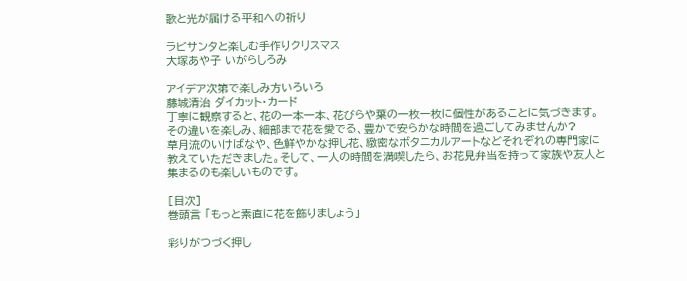歌と光が届ける平和への祈り

ラビサンタと楽しむ手作りクリスマス
大塚あや子 いがらしろみ

アイデア次第で楽しみ方いろいろ
藤城清治 ダイカット・カード
丁寧に観察すると、花の一本一本、花びらや葉の一枚一枚に個性があることに気づきます。その違いを楽しみ、細部まで花を愛でる、豊かで安らかな時間を過ごしてみませんか?
草月流のいけばなや、色鮮やかな押し花、緻密なボタニカルアートなどそれぞれの専門家に教えていただきました。そして、一人の時間を満喫したら、お花見弁当を持って家族や友人と集まるのも楽しいものです。

[目次]
巻頭言 「もっと素直に花を飾りましょう」

彩りがつづく押し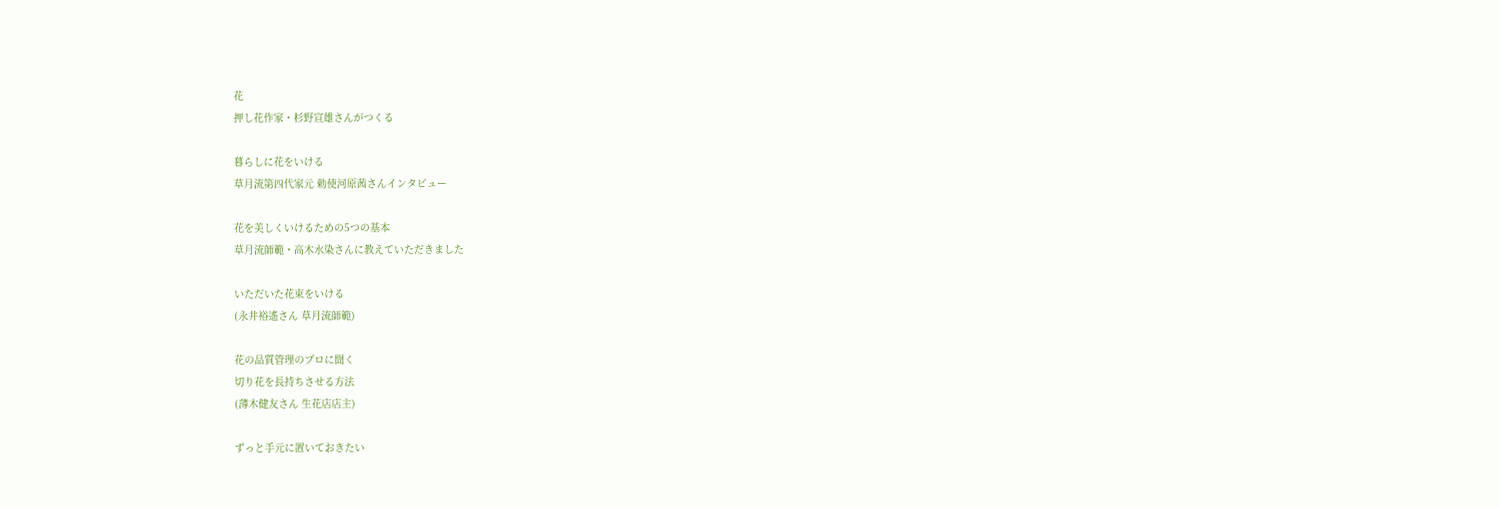花
押し花作家・杉野宣雄さんがつくる

暮らしに花をいける
草月流第四代家元 勅使河原茜さんインタビュー

花を美しくいけるための5つの基本
草月流師範・高木水染さんに教えていただきました

いただいた花束をいける
(永井裕遙さん 草月流師範)

花の品質管理のプロに聞く
切り花を長持ちさせる方法
(薄木健友さん 生花店店主)

ずっと手元に置いておきたい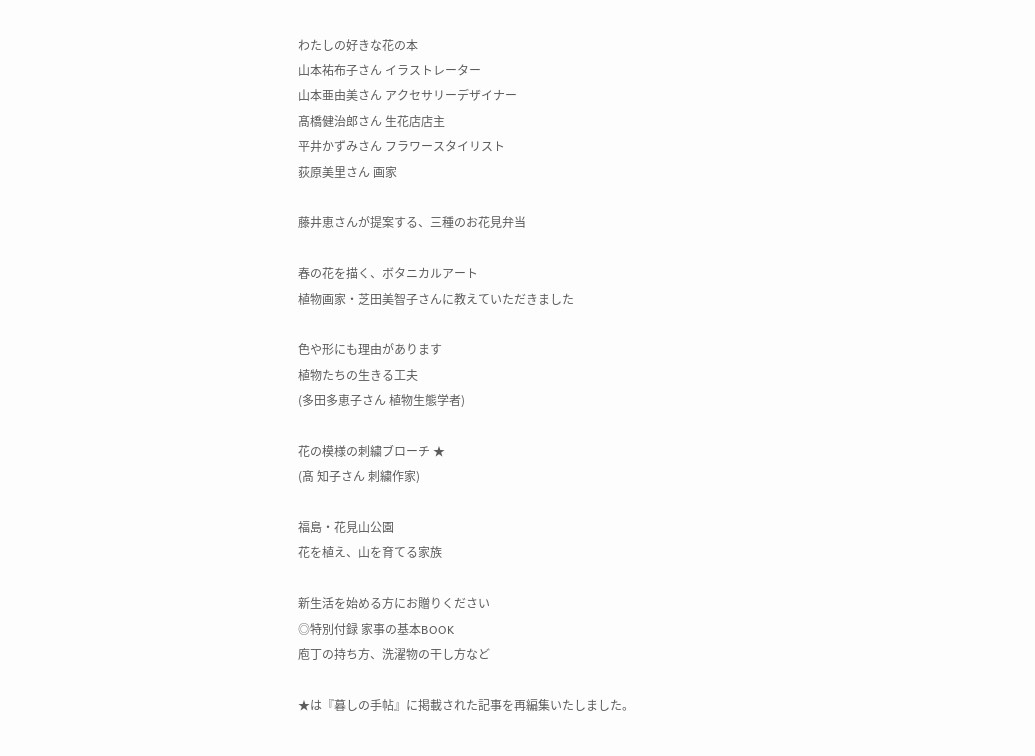わたしの好きな花の本
山本祐布子さん イラストレーター
山本亜由美さん アクセサリーデザイナー
髙橋健治郎さん 生花店店主
平井かずみさん フラワースタイリスト
荻原美里さん 画家

藤井恵さんが提案する、三種のお花見弁当

春の花を描く、ボタニカルアート
植物画家・芝田美智子さんに教えていただきました

色や形にも理由があります
植物たちの生きる工夫
(多田多恵子さん 植物生態学者)

花の模様の刺繍ブローチ ★
(髙 知子さん 刺繍作家)

福島・花見山公園
花を植え、山を育てる家族

新生活を始める方にお贈りください
◎特別付録 家事の基本BOOK
庖丁の持ち方、洗濯物の干し方など

★は『暮しの手帖』に掲載された記事を再編集いたしました。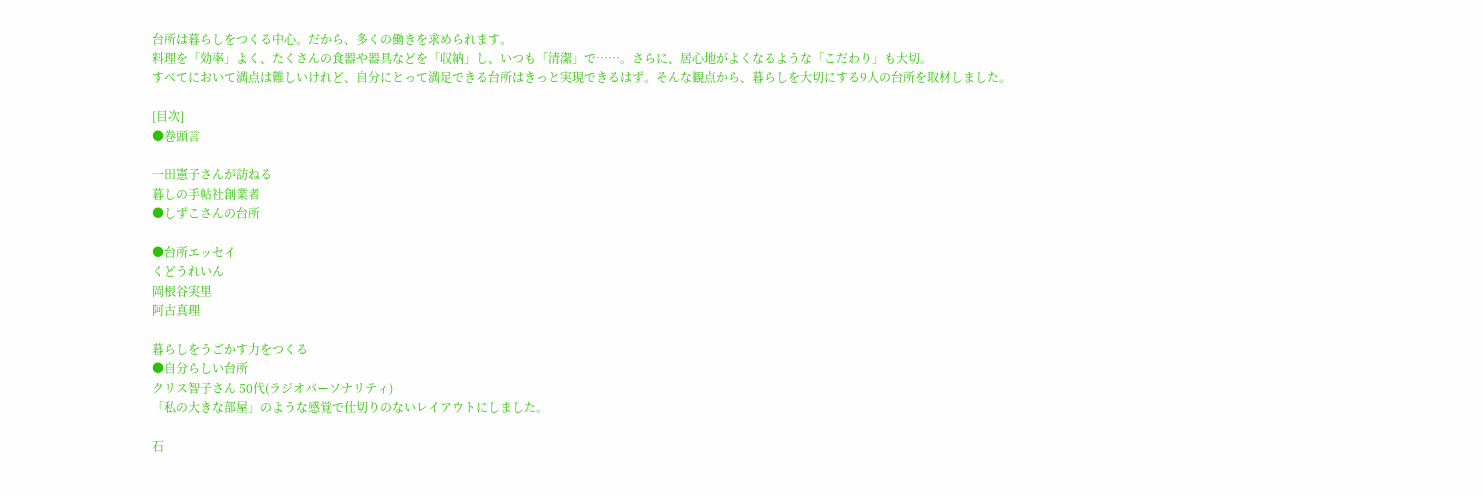台所は暮らしをつくる中心。だから、多くの働きを求められます。
料理を「効率」よく、たくさんの食器や器具などを「収納」し、いつも「清潔」で……。さらに、居心地がよくなるような「こだわり」も大切。
すべてにおいて満点は難しいけれど、自分にとって満足できる台所はきっと実現できるはず。そんな観点から、暮らしを大切にする9人の台所を取材しました。

[目次]
●巻頭言

一田憲子さんが訪ねる
暮しの手帖社創業者
●しずこさんの台所

●台所エッセイ
くどうれいん
岡根谷実里
阿古真理

暮らしをうごかす力をつくる
●自分らしい台所
クリス智子さん 50代(ラジオパーソナリティ)
「私の大きな部屋」のような感覚で仕切りのないレイアウトにしました。

石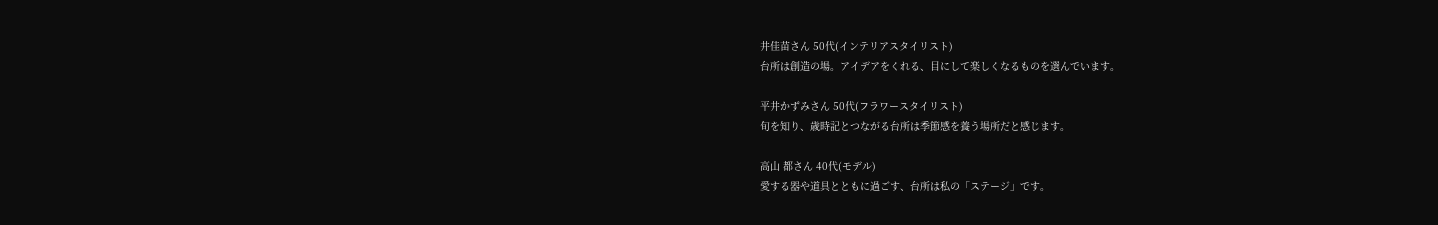井佳苗さん 50代(インテリアスタイリスト)
台所は創造の場。アイデアをくれる、目にして楽しくなるものを選んでいます。

平井かずみさん 50代(フラワースタイリスト)
旬を知り、歳時記とつながる台所は季節感を養う場所だと感じます。

高山 都さん 40代(モデル)
愛する器や道具とともに過ごす、台所は私の「ステージ」です。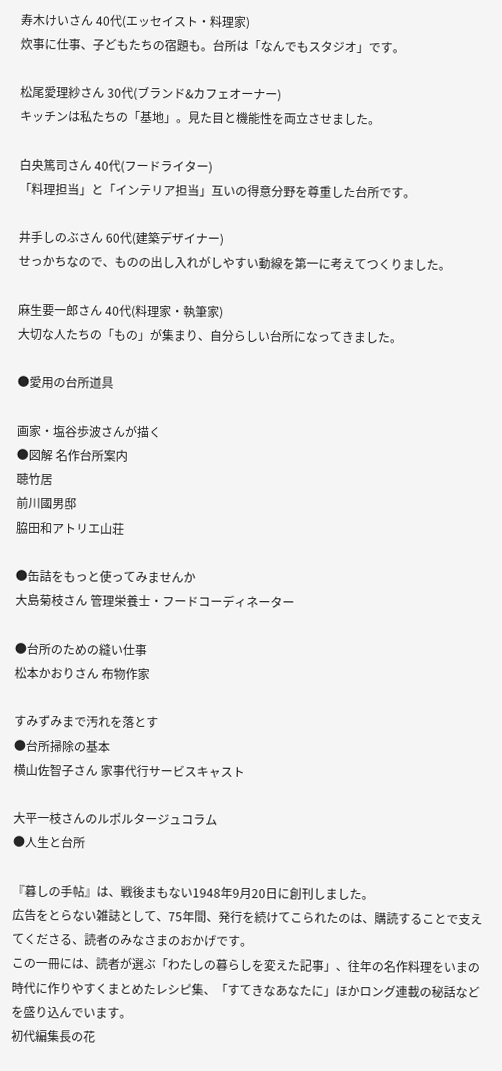寿木けいさん 40代(エッセイスト・料理家)
炊事に仕事、子どもたちの宿題も。台所は「なんでもスタジオ」です。

松尾愛理紗さん 30代(ブランド&カフェオーナー)
キッチンは私たちの「基地」。見た目と機能性を両立させました。

白央篤司さん 40代(フードライター)
「料理担当」と「インテリア担当」互いの得意分野を尊重した台所です。

井手しのぶさん 60代(建築デザイナー)
せっかちなので、ものの出し入れがしやすい動線を第一に考えてつくりました。

麻生要一郎さん 40代(料理家・執筆家)
大切な人たちの「もの」が集まり、自分らしい台所になってきました。

●愛用の台所道具

画家・塩谷歩波さんが描く
●図解 名作台所案内
聴竹居
前川國男邸
脇田和アトリエ山荘

●缶詰をもっと使ってみませんか
大島菊枝さん 管理栄養士・フードコーディネーター

●台所のための縫い仕事
松本かおりさん 布物作家

すみずみまで汚れを落とす
●台所掃除の基本
横山佐智子さん 家事代行サービスキャスト

大平一枝さんのルポルタージュコラム
●人生と台所

『暮しの手帖』は、戦後まもない1948年9月20日に創刊しました。
広告をとらない雑誌として、75年間、発行を続けてこられたのは、購読することで支えてくださる、読者のみなさまのおかげです。
この一冊には、読者が選ぶ「わたしの暮らしを変えた記事」、往年の名作料理をいまの時代に作りやすくまとめたレシピ集、「すてきなあなたに」ほかロング連載の秘話などを盛り込んでいます。
初代編集長の花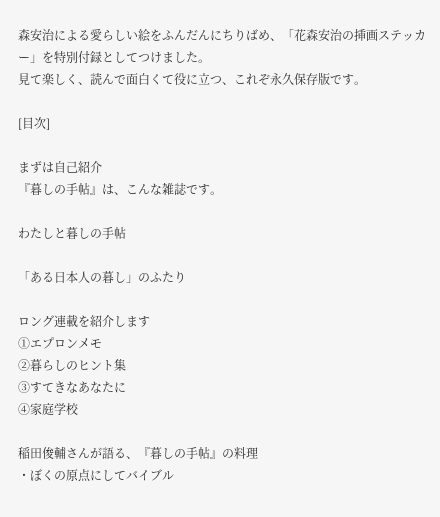森安治による愛らしい絵をふんだんにちりばめ、「花森安治の挿画ステッカー」を特別付録としてつけました。
見て楽しく、読んで面白くて役に立つ、これぞ永久保存版です。

[目次]

まずは自己紹介
『暮しの手帖』は、こんな雑誌です。

わたしと暮しの手帖

「ある日本人の暮し」のふたり

ロング連載を紹介します
➀エプロンメモ
➁暮らしのヒント集
➂すてきなあなたに
➃家庭学校

稲田俊輔さんが語る、『暮しの手帖』の料理
・ぼくの原点にしてバイブル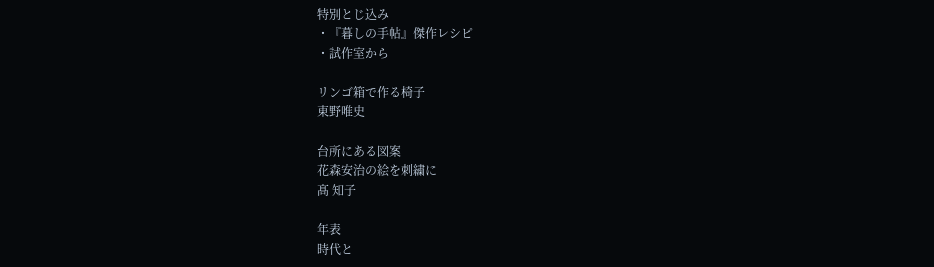特別とじ込み
・『暮しの手帖』傑作レシピ
・試作室から

リンゴ箱で作る椅子
東野唯史

台所にある図案
花森安治の絵を刺繍に
髙 知子

年表
時代と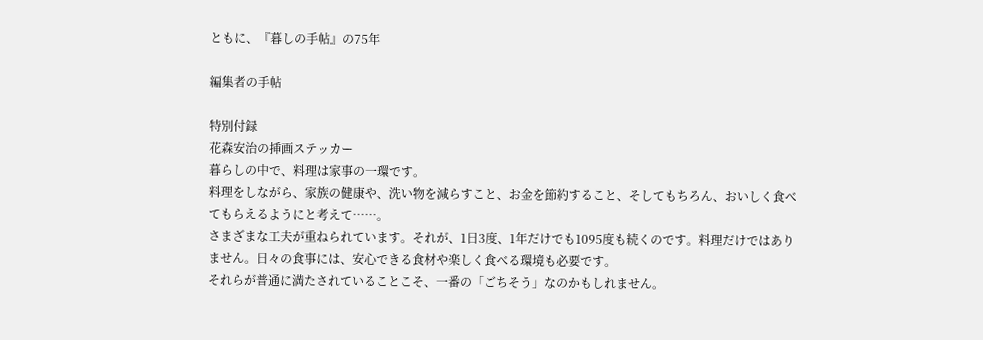ともに、『暮しの手帖』の75年

編集者の手帖

特別付録
花森安治の挿画ステッカー
暮らしの中で、料理は家事の一環です。
料理をしながら、家族の健康や、洗い物を減らすこと、お金を節約すること、そしてもちろん、おいしく食べてもらえるようにと考えて……。
さまざまな工夫が重ねられています。それが、1日3度、1年だけでも1095度も続くのです。料理だけではありません。日々の食事には、安心できる食材や楽しく食べる環境も必要です。
それらが普通に満たされていることこそ、一番の「ごちそう」なのかもしれません。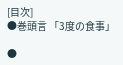[目次]
●巻頭言 「3度の食事」

●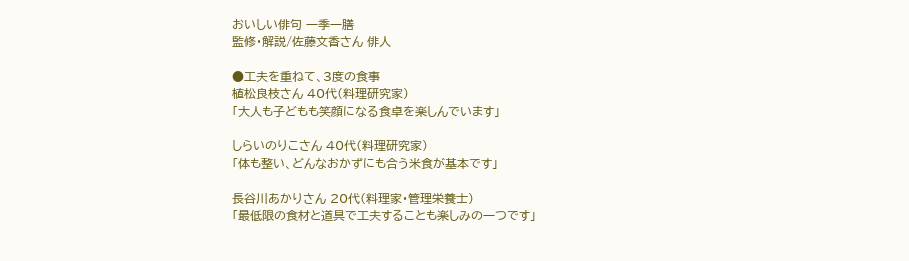おいしい俳句 一季一膳
監修・解説/佐藤文香さん 俳人

●工夫を重ねて、3度の食事
植松良枝さん 40代(料理研究家)
「大人も子どもも笑顔になる食卓を楽しんでいます」

しらいのりこさん 40代(料理研究家)
「体も整い、どんなおかずにも合う米食が基本です」

長谷川あかりさん 20代(料理家・管理栄養士)
「最低限の食材と道具で工夫することも楽しみの一つです」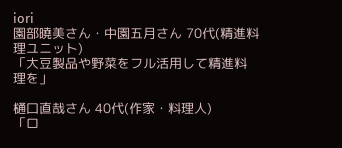iori
園部曉美さん・中園五月さん 70代(精進料理ユニット)
「大豆製品や野菜をフル活用して精進料理を」

樋口直哉さん 40代(作家・料理人)
「ロ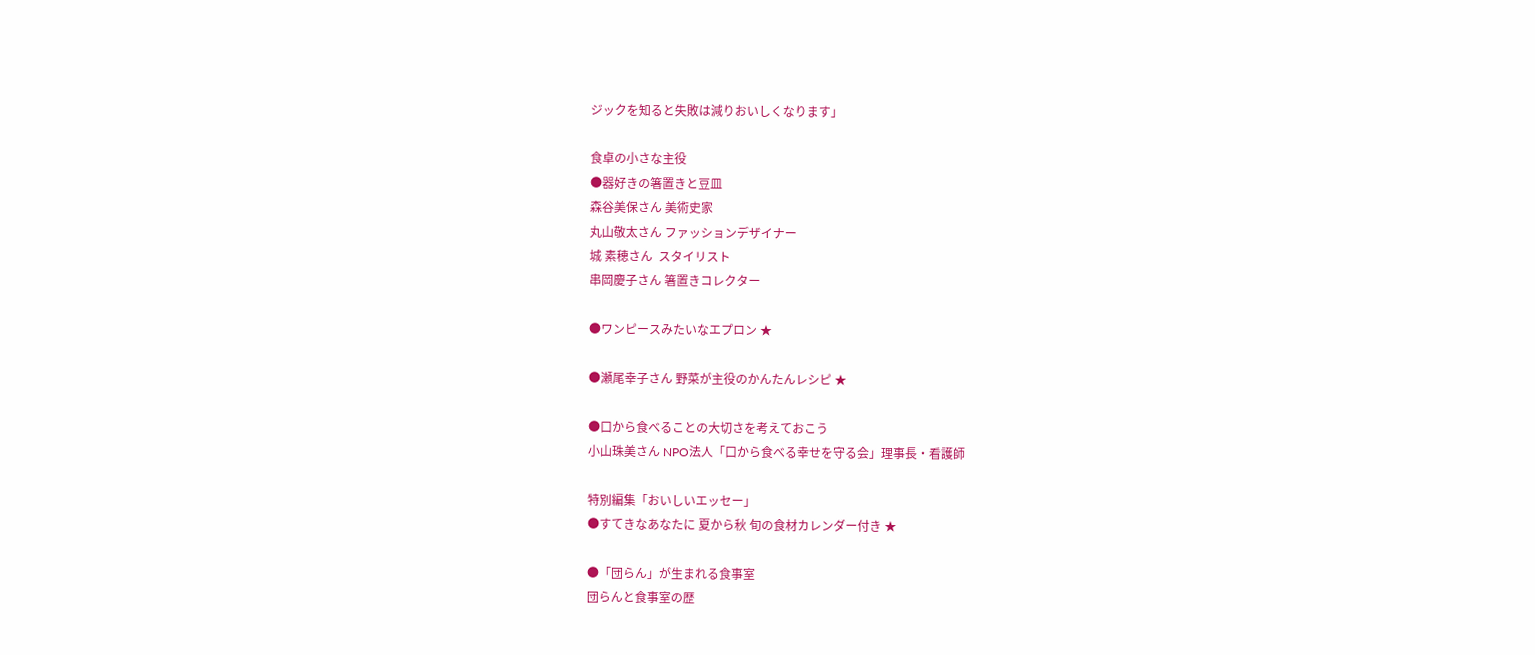ジックを知ると失敗は減りおいしくなります」

食卓の小さな主役
●器好きの箸置きと豆皿
森谷美保さん 美術史家
丸山敬太さん ファッションデザイナー
城 素穂さん  スタイリスト
串岡慶子さん 箸置きコレクター

●ワンピースみたいなエプロン ★

●瀬尾幸子さん 野菜が主役のかんたんレシピ ★

●口から食べることの大切さを考えておこう
小山珠美さん NPO法人「口から食べる幸せを守る会」理事長・看護師

特別編集「おいしいエッセー」
●すてきなあなたに 夏から秋 旬の食材カレンダー付き ★

●「団らん」が生まれる食事室
団らんと食事室の歴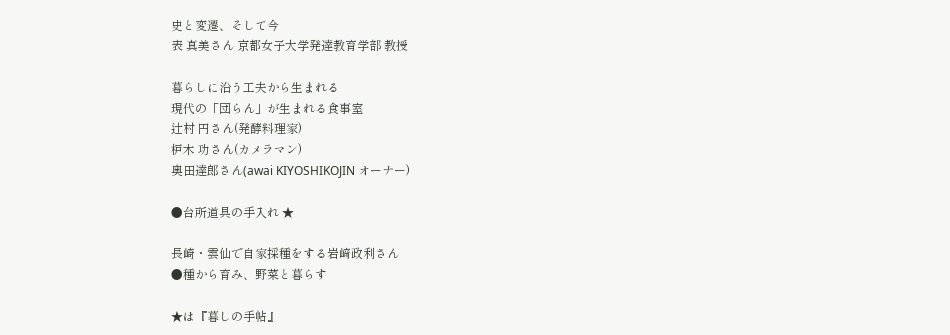史と変遷、そして今
表 真美さん 京都女子大学発達教育学部 教授

暮らしに沿う工夫から生まれる
現代の「団らん」が生まれる食事室
辻村 円さん(発酵料理家)
枦木 功さん(カメラマン)
奥田達郎さん(awai KIYOSHIKOJIN オーナー)

●台所道具の手入れ ★

長崎・雲仙で自家採種をする岩﨑政利さん
●種から育み、野菜と暮らす

★は『暮しの手帖』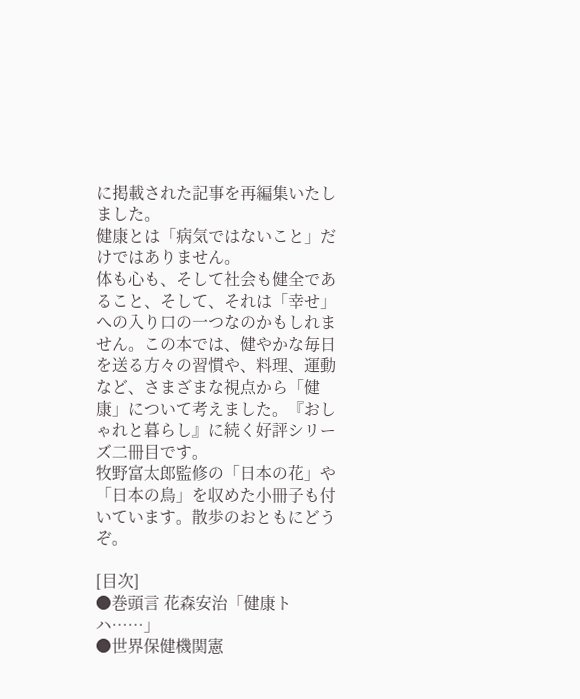に掲載された記事を再編集いたしました。
健康とは「病気ではないこと」だけではありません。
体も心も、そして社会も健全であること、そして、それは「幸せ」への入り口の一つなのかもしれません。この本では、健やかな毎日を送る方々の習慣や、料理、運動など、さまざまな視点から「健康」について考えました。『おしゃれと暮らし』に続く好評シリーズ二冊目です。
牧野富太郎監修の「日本の花」や「日本の鳥」を収めた小冊子も付いています。散歩のおともにどうぞ。

[目次]
●巻頭言 花森安治「健康トハ……」
●世界保健機関憲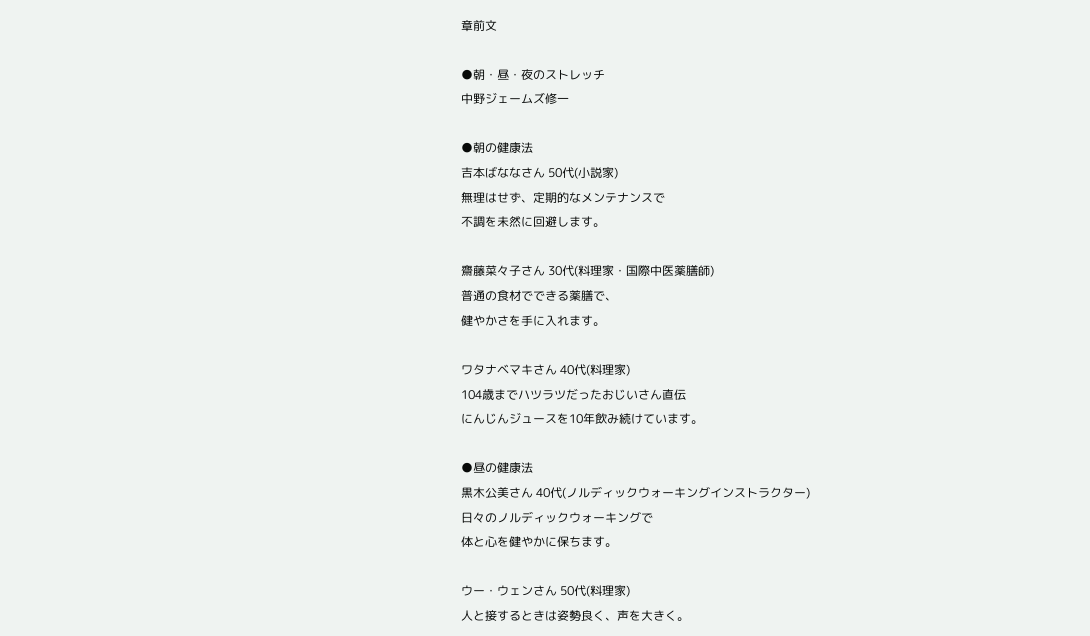章前文

●朝・昼・夜のストレッチ
中野ジェームズ修一

●朝の健康法
吉本ばななさん 50代(小説家)
無理はせず、定期的なメンテナンスで
不調を未然に回避します。

齋藤菜々子さん 30代(料理家・国際中医薬膳師)
普通の食材でできる薬膳で、
健やかさを手に入れます。

ワタナベマキさん 40代(料理家)
104歳までハツラツだったおじいさん直伝
にんじんジュースを10年飲み続けています。

●昼の健康法
黒木公美さん 40代(ノルディックウォーキングインストラクター)
日々のノルディックウォーキングで
体と心を健やかに保ちます。

ウー・ウェンさん 50代(料理家)
人と接するときは姿勢良く、声を大きく。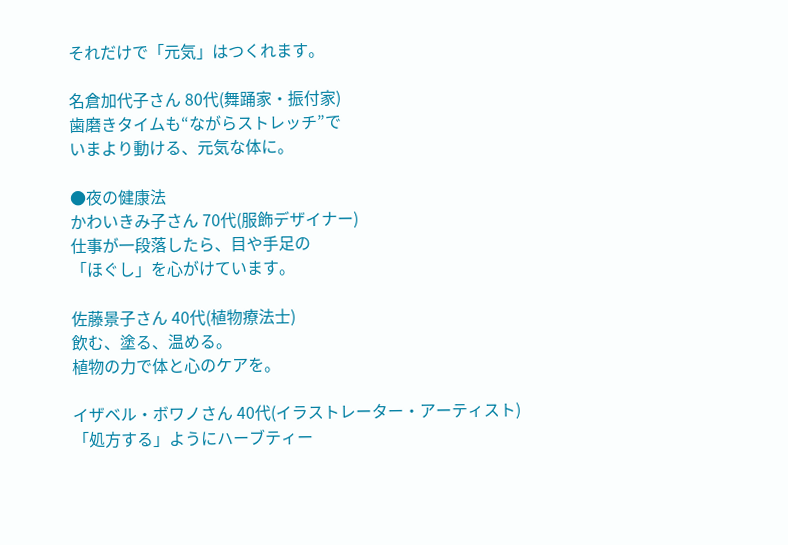それだけで「元気」はつくれます。

名倉加代子さん 80代(舞踊家・振付家)
歯磨きタイムも“ながらストレッチ”で
いまより動ける、元気な体に。

●夜の健康法
かわいきみ子さん 70代(服飾デザイナー)
仕事が一段落したら、目や手足の
「ほぐし」を心がけています。

佐藤景子さん 40代(植物療法士)
飲む、塗る、温める。
植物の力で体と心のケアを。

イザベル・ボワノさん 40代(イラストレーター・アーティスト)
「処方する」ようにハーブティー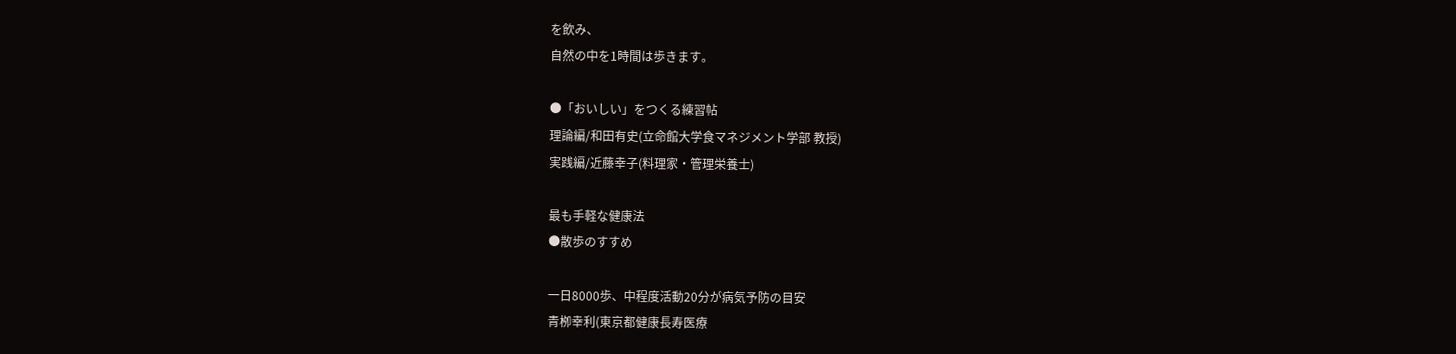を飲み、
自然の中を1時間は歩きます。

●「おいしい」をつくる練習帖
理論編/和田有史(立命館大学食マネジメント学部 教授)
実践編/近藤幸子(料理家・管理栄養士)

最も手軽な健康法
●散歩のすすめ

一日8000歩、中程度活動20分が病気予防の目安
青栁幸利(東京都健康長寿医療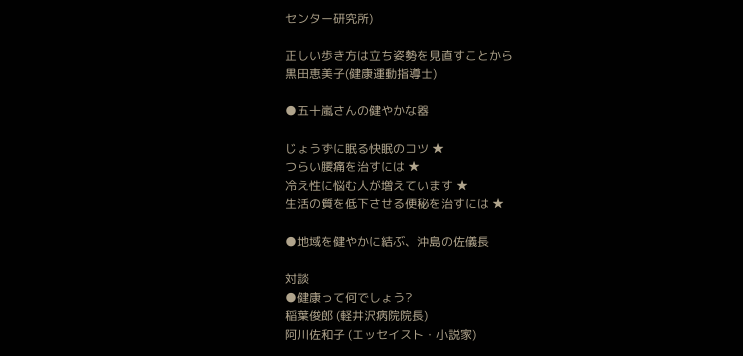センター研究所)

正しい歩き方は立ち姿勢を見直すことから
黒田恵美子(健康運動指導士)

●五十嵐さんの健やかな器

じょうずに眠る快眠のコツ ★
つらい腰痛を治すには ★
冷え性に悩む人が増えています ★
生活の質を低下させる便秘を治すには ★

●地域を健やかに結ぶ、沖島の佐儀長

対談
●健康って何でしょう?
稲葉俊郎 (軽井沢病院院長)
阿川佐和子 (エッセイスト・小説家)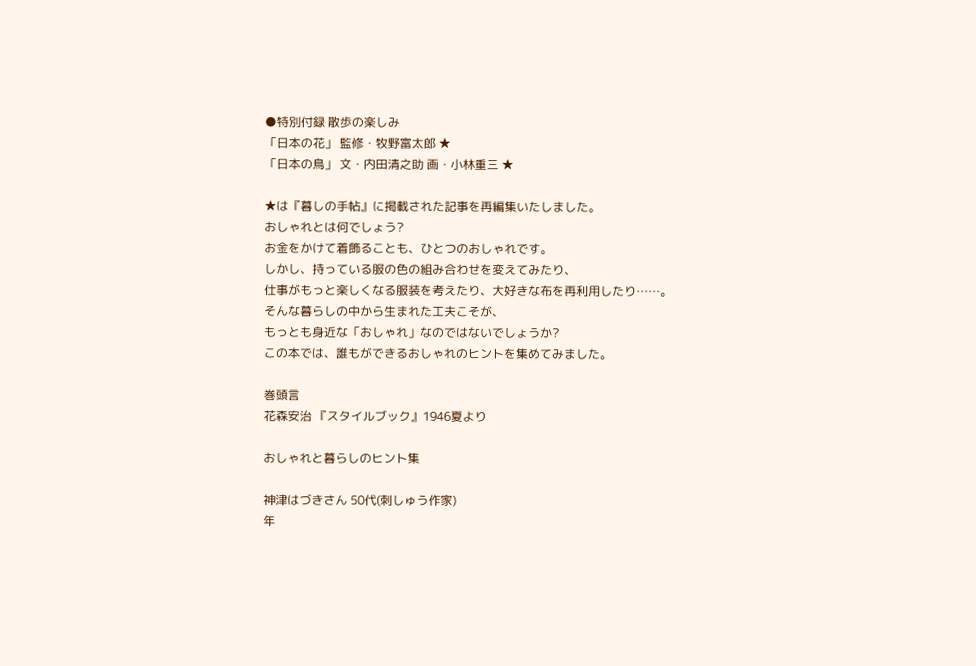●特別付録 散歩の楽しみ
「日本の花」 監修・牧野富太郎 ★
「日本の鳥」 文・内田清之助 画・小林重三 ★

★は『暮しの手帖』に掲載された記事を再編集いたしました。
おしゃれとは何でしょう?
お金をかけて着飾ることも、ひとつのおしゃれです。
しかし、持っている服の色の組み合わせを変えてみたり、
仕事がもっと楽しくなる服装を考えたり、大好きな布を再利用したり……。
そんな暮らしの中から生まれた工夫こそが、
もっとも身近な「おしゃれ」なのではないでしょうか?
この本では、誰もができるおしゃれのヒントを集めてみました。

巻頭言
花森安治 『スタイルブック』1946夏より

おしゃれと暮らしのヒント集

神津はづきさん 50代(刺しゅう作家)
年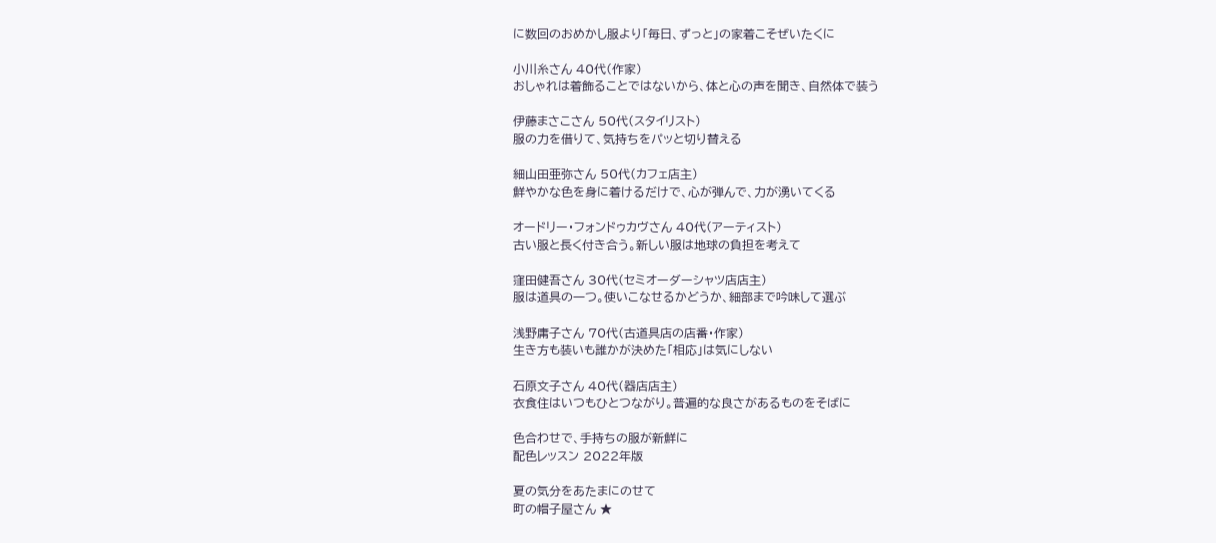に数回のおめかし服より「毎日、ずっと」の家着こそぜいたくに

小川糸さん 40代(作家)
おしゃれは着飾ることではないから、体と心の声を聞き、自然体で装う

伊藤まさこさん 50代(スタイリスト)
服の力を借りて、気持ちをパッと切り替える

細山田亜弥さん 50代(カフェ店主)
鮮やかな色を身に着けるだけで、心が弾んで、力が湧いてくる

オードリー・フォンドゥカヴさん 40代(アーティスト)
古い服と長く付き合う。新しい服は地球の負担を考えて

窪田健吾さん 30代(セミオーダーシャツ店店主)
服は道具の一つ。使いこなせるかどうか、細部まで吟味して選ぶ

浅野庸子さん 70代(古道具店の店番・作家)
生き方も装いも誰かが決めた「相応」は気にしない

石原文子さん 40代(器店店主)
衣食住はいつもひとつながり。普遍的な良さがあるものをそばに

色合わせで、手持ちの服が新鮮に
配色レッスン 2022年版

夏の気分をあたまにのせて
町の帽子屋さん ★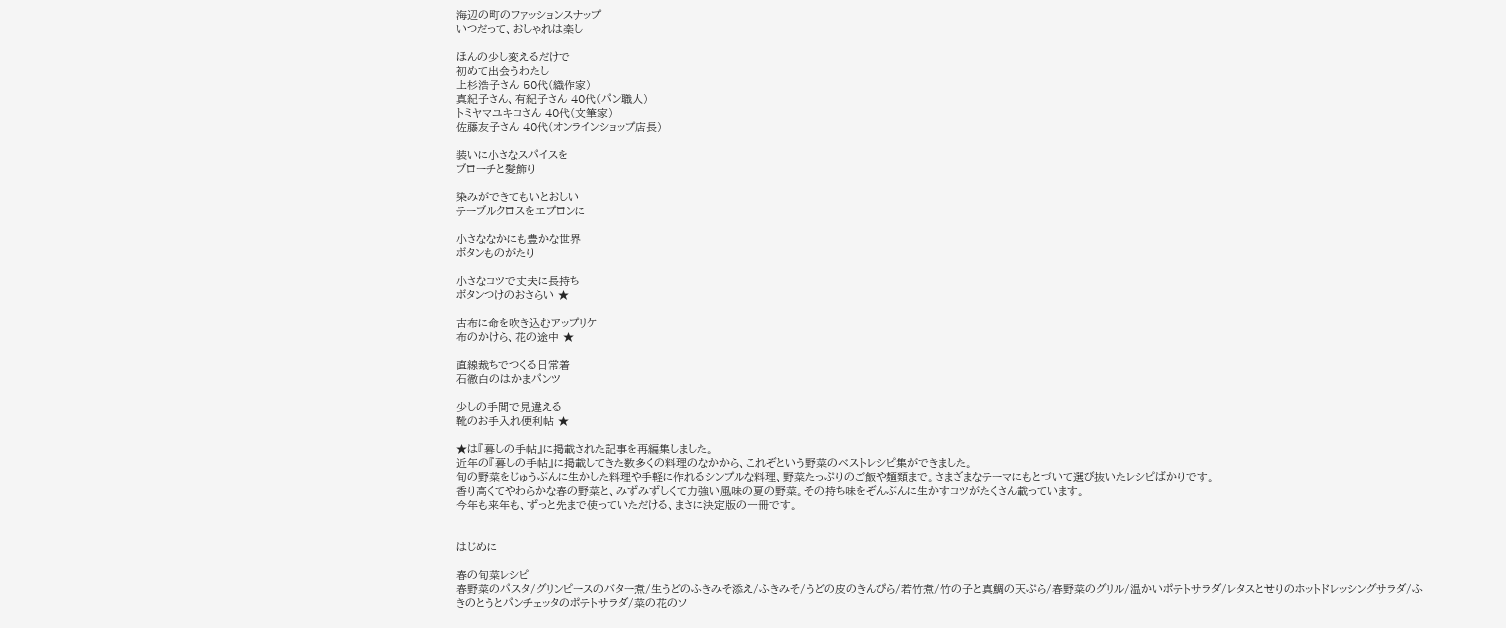海辺の町のファッションスナップ
いつだって、おしゃれは楽し

ほんの少し変えるだけで
初めて出会うわたし
上杉浩子さん 50代(織作家)
真紀子さん、有紀子さん 40代(パン職人)
トミヤマユキコさん 40代(文筆家)
佐藤友子さん 40代(オンラインショップ店長)

装いに小さなスパイスを
ブローチと髪飾り

染みができてもいとおしい
テーブルクロスをエプロンに

小さななかにも豊かな世界
ボタンものがたり

小さなコツで丈夫に長持ち
ボタンつけのおさらい ★

古布に命を吹き込むアップリケ
布のかけら、花の途中 ★

直線裁ちでつくる日常着
石徹白のはかまパンツ

少しの手間で見違える
靴のお手入れ便利帖 ★

★は『暮しの手帖』に掲載された記事を再編集しました。
近年の『暮しの手帖』に掲載してきた数多くの料理のなかから、これぞという野菜のベストレシピ集ができました。
旬の野菜をじゅうぶんに生かした料理や手軽に作れるシンプルな料理、野菜たっぷりのご飯や麺類まで。さまざまなテーマにもとづいて選び抜いたレシピばかりです。
香り高くてやわらかな春の野菜と、みずみずしくて力強い風味の夏の野菜。その持ち味をぞんぶんに生かすコツがたくさん載っています。
今年も来年も、ずっと先まで使っていただける、まさに決定版の一冊です。


はじめに

春の旬菜レシピ
春野菜のパスタ/グリンピースのバター煮/生うどのふきみそ添え/ふきみそ/うどの皮のきんぴら/若竹煮/竹の子と真鯛の天ぷら/春野菜のグリル/温かいポテトサラダ/レタスとせりのホットドレッシングサラダ/ふきのとうとパンチェッタのポテトサラダ/菜の花のソ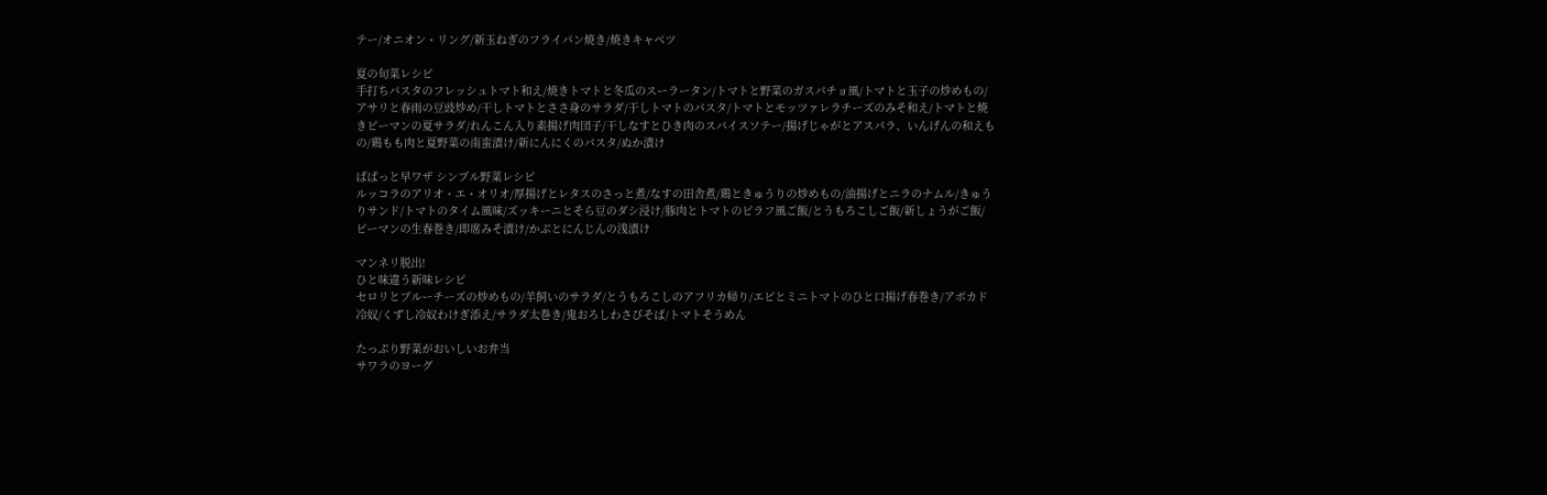テー/オニオン・リング/新玉ねぎのフライパン焼き/焼きキャベツ

夏の旬菜レシピ
手打ちパスタのフレッシュトマト和え/焼きトマトと冬瓜のスーラータン/トマトと野菜のガスパチョ風/トマトと玉子の炒めもの/アサリと春雨の豆豉炒め/干しトマトとささ身のサラダ/干しトマトのパスタ/トマトとモッツァレラチーズのみそ和え/トマトと焼きピーマンの夏サラダ/れんこん入り素揚げ肉団子/干しなすとひき肉のスパイスソテー/揚げじゃがとアスパラ、いんげんの和えもの/鶏もも肉と夏野菜の南蛮漬け/新にんにくのパスタ/ぬか漬け

ぱぱっと早ワザ シンプル野菜レシピ
ルッコラのアリオ・エ・オリオ/厚揚げとレタスのさっと煮/なすの田舎煮/鶏ときゅうりの炒めもの/油揚げとニラのナムル/きゅうりサンド/トマトのタイム風味/ズッキーニとそら豆のダシ浸け/豚肉とトマトのピラフ風ご飯/とうもろこしご飯/新しょうがご飯/ピーマンの生春巻き/即席みそ漬け/かぶとにんじんの浅漬け

マンネリ脱出!
ひと味違う新味レシピ
セロリとブルーチーズの炒めもの/羊飼いのサラダ/とうもろこしのアフリカ帰り/エビとミニトマトのひと口揚げ春巻き/アボカド冷奴/くずし冷奴わけぎ添え/サラダ太巻き/鬼おろしわさびそば/トマトそうめん

たっぷり野菜がおいしいお弁当
サワラのヨーグ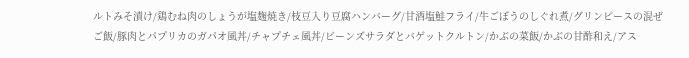ルトみそ漬け/鶏むね肉のしょうが塩麹焼き/枝豆入り豆腐ハンバーグ/甘酒塩鮭フライ/牛ごぼうのしぐれ煮/グリンピースの混ぜご飯/豚肉とパプリカのガパオ風丼/チャプチェ風丼/ビーンズサラダとバゲットクルトン/かぶの菜飯/かぶの甘酢和え/アス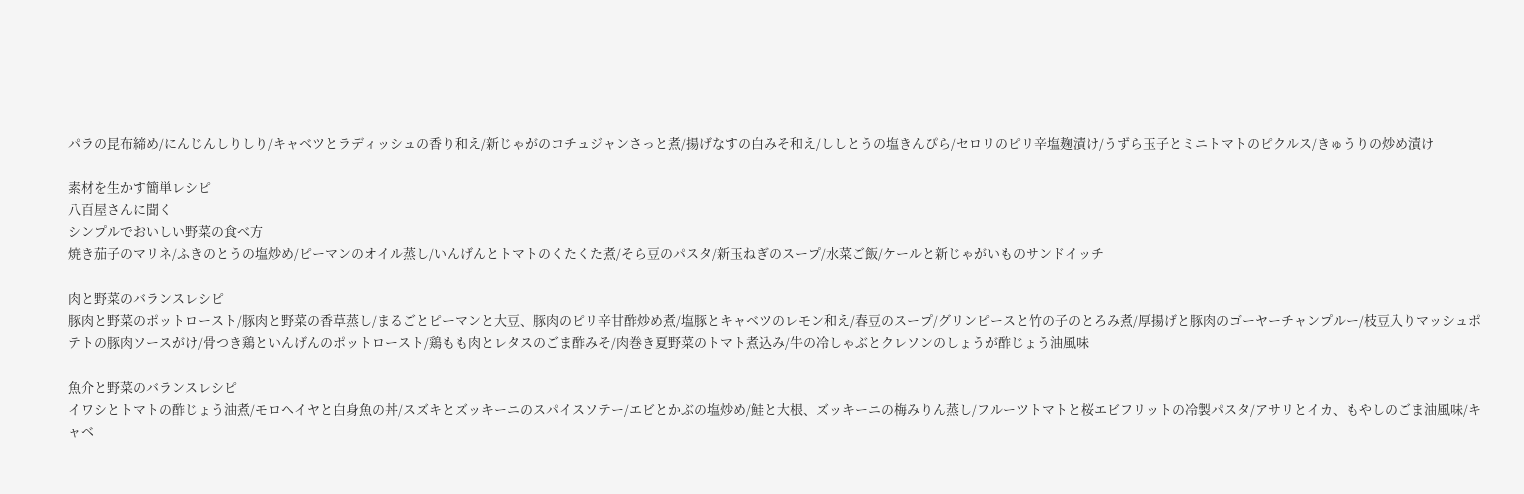パラの昆布締め/にんじんしりしり/キャベツとラディッシュの香り和え/新じゃがのコチュジャンさっと煮/揚げなすの白みそ和え/ししとうの塩きんぴら/セロリのピリ辛塩麹漬け/うずら玉子とミニトマトのピクルス/きゅうりの炒め漬け

素材を生かす簡単レシピ
八百屋さんに聞く
シンプルでおいしい野菜の食べ方
焼き茄子のマリネ/ふきのとうの塩炒め/ピーマンのオイル蒸し/いんげんとトマトのくたくた煮/そら豆のパスタ/新玉ねぎのスープ/水菜ご飯/ケールと新じゃがいものサンドイッチ

肉と野菜のバランスレシピ
豚肉と野菜のポットロースト/豚肉と野菜の香草蒸し/まるごとピーマンと大豆、豚肉のピリ辛甘酢炒め煮/塩豚とキャベツのレモン和え/春豆のスープ/グリンピースと竹の子のとろみ煮/厚揚げと豚肉のゴーヤーチャンプルー/枝豆入りマッシュポテトの豚肉ソースがけ/骨つき鶏といんげんのポットロースト/鶏もも肉とレタスのごま酢みそ/肉巻き夏野菜のトマト煮込み/牛の冷しゃぶとクレソンのしょうが酢じょう油風味

魚介と野菜のバランスレシピ
イワシとトマトの酢じょう油煮/モロヘイヤと白身魚の丼/スズキとズッキーニのスパイスソテー/エビとかぶの塩炒め/鮭と大根、ズッキーニの梅みりん蒸し/フルーツトマトと桜エビフリットの冷製パスタ/アサリとイカ、もやしのごま油風味/キャベ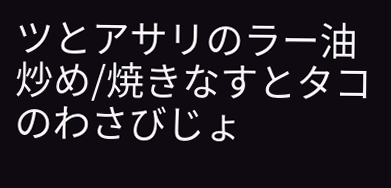ツとアサリのラー油炒め/焼きなすとタコのわさびじょ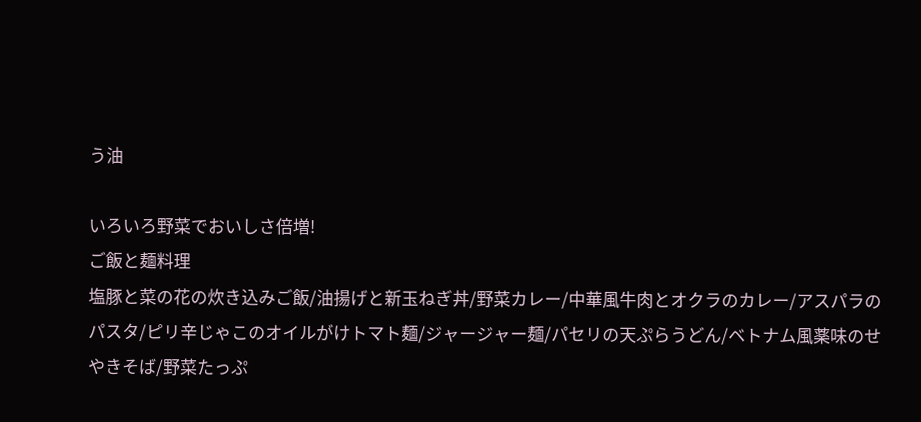う油

いろいろ野菜でおいしさ倍増!
ご飯と麺料理
塩豚と菜の花の炊き込みご飯/油揚げと新玉ねぎ丼/野菜カレー/中華風牛肉とオクラのカレー/アスパラのパスタ/ピリ辛じゃこのオイルがけトマト麺/ジャージャー麺/パセリの天ぷらうどん/ベトナム風薬味のせやきそば/野菜たっぷ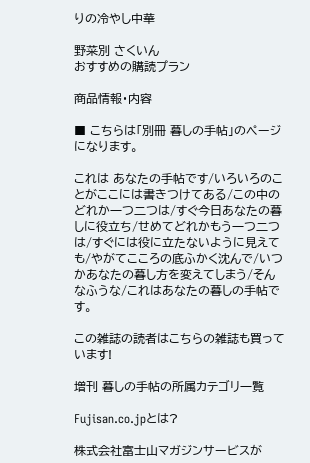りの冷やし中華

野菜別 さくいん
おすすめの購読プラン

商品情報・内容

■ こちらは「別冊 暮しの手帖」のページになります。

これは あなたの手帖です/いろいろのことがここには書きつけてある/この中のどれか一つ二つは/すぐ今日あなたの暮しに役立ち/せめてどれかもう一つ二つは/すぐには役に立たないように見えても/やがてこころの底ふかく沈んで/いつかあなたの暮し方を変えてしまう/そんなふうな/これはあなたの暮しの手帖です。

この雑誌の読者はこちらの雑誌も買っています!

増刊 暮しの手帖の所属カテゴリ一覧

Fujisan.co.jpとは?

株式会社富士山マガジンサービスが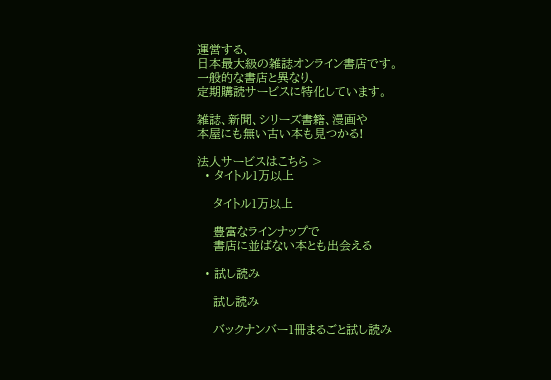運営する、
日本最大級の雑誌オンライン書店です。
一般的な書店と異なり、
定期購読サービスに特化しています。

雑誌、新聞、シリーズ書籍、漫画や
本屋にも無い古い本も見つかる!

法人サービスはこちら >
  • タイトル1万以上

    タイトル1万以上

    豊富なラインナップで
    書店に並ばない本とも出会える

  • 試し読み

    試し読み

    バックナンバー1冊まるごと試し読み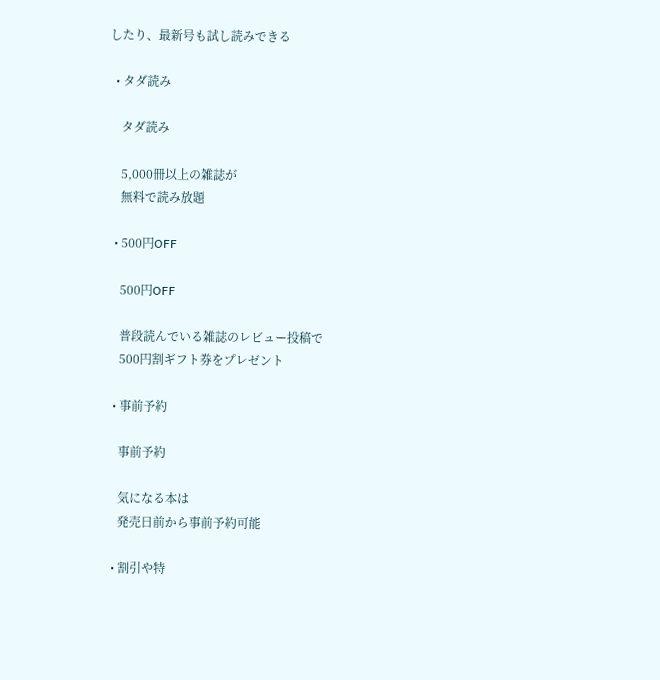したり、最新号も試し読みできる

  • タダ読み

    タダ読み

    5,000冊以上の雑誌が
    無料で読み放題

  • 500円OFF

    500円OFF

    普段読んでいる雑誌のレビュー投稿で
    500円割ギフト券をプレゼント

  • 事前予約

    事前予約

    気になる本は
    発売日前から事前予約可能

  • 割引や特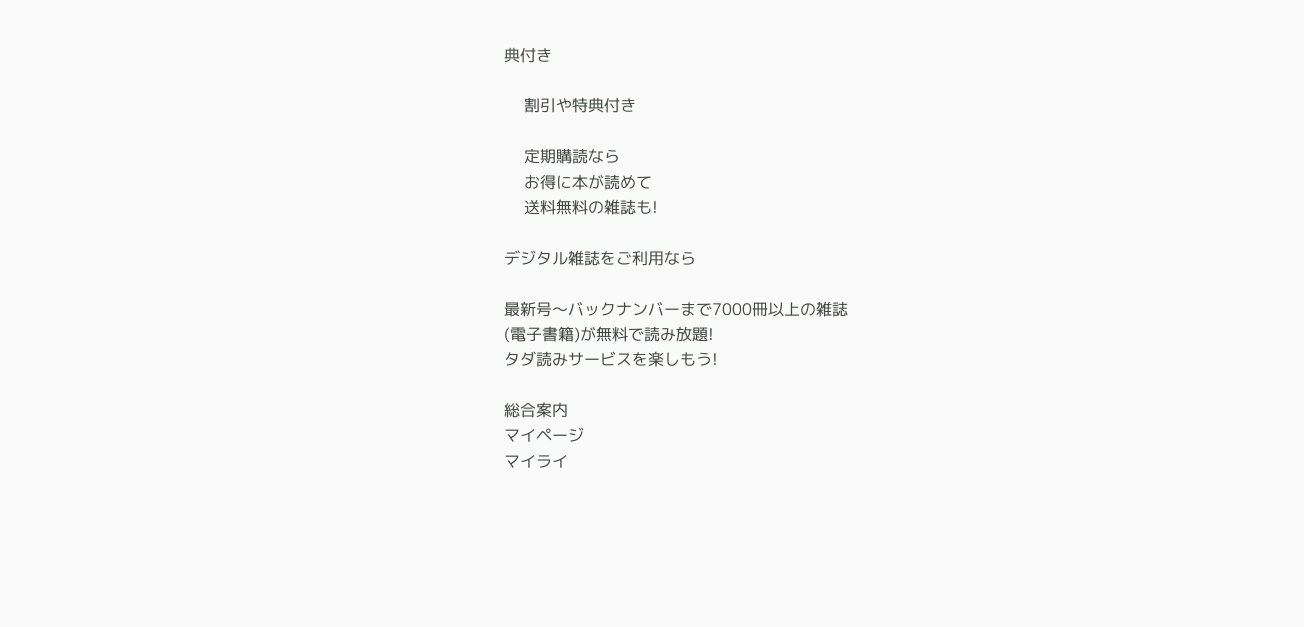典付き

    割引や特典付き

    定期購読なら
    お得に本が読めて
    送料無料の雑誌も!

デジタル雑誌をご利用なら

最新号〜バックナンバーまで7000冊以上の雑誌
(電子書籍)が無料で読み放題!
タダ読みサービスを楽しもう!

総合案内
マイページ
マイライ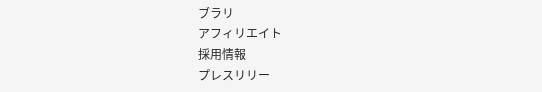ブラリ
アフィリエイト
採用情報
プレスリリー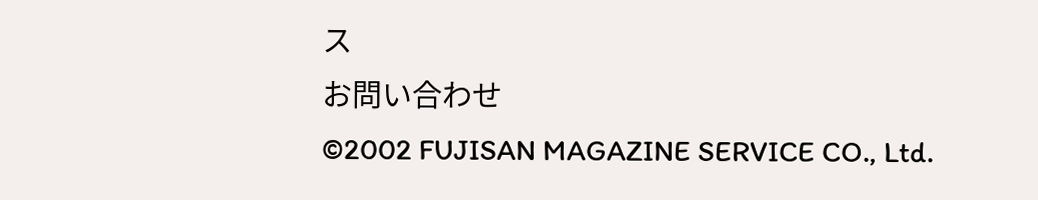ス
お問い合わせ
©2002 FUJISAN MAGAZINE SERVICE CO., Ltd.